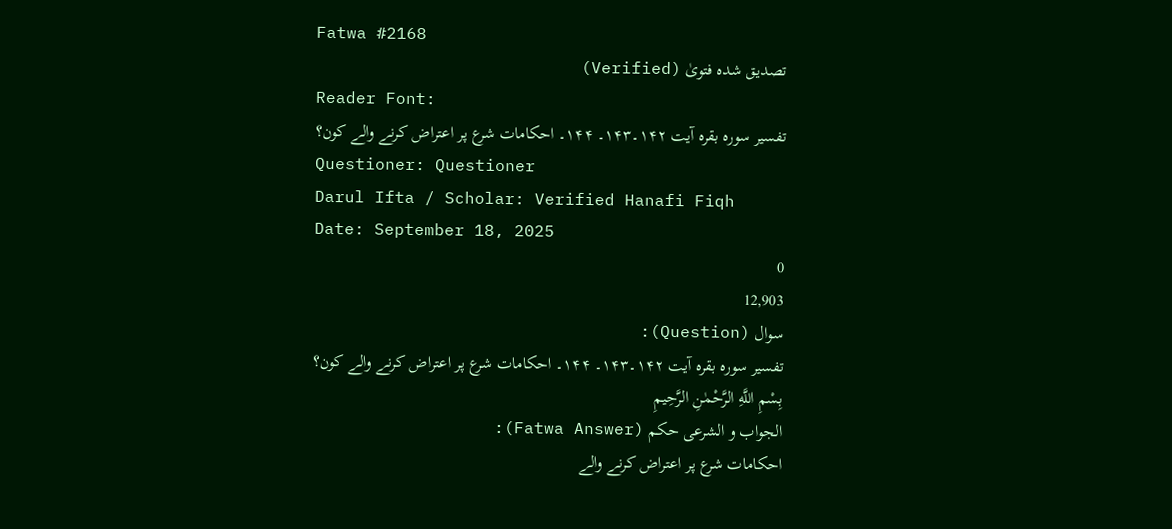Fatwa #2168
تصدیق شدہ فتویٰ (Verified)
Reader Font:
تفسیر سورہ بقرہ آیت ۱۴۲۔۱۴۳۔ ۱۴۴۔ احکامات شرع پر اعتراض کرنے والے کون؟
Questioner: Questioner
Darul Ifta / Scholar: Verified Hanafi Fiqh
Date: September 18, 2025
0
12,903
سوال (Question):
تفسیر سورہ بقرہ آیت ۱۴۲۔۱۴۳۔ ۱۴۴۔ احکامات شرع پر اعتراض کرنے والے کون؟
بِسْمِ اللَّهِ الرَّحْمٰنِ الرَّحِيمِ
الجواب و الشرعی حکم (Fatwa Answer):
احکامات شرع پر اعتراض کرنے والے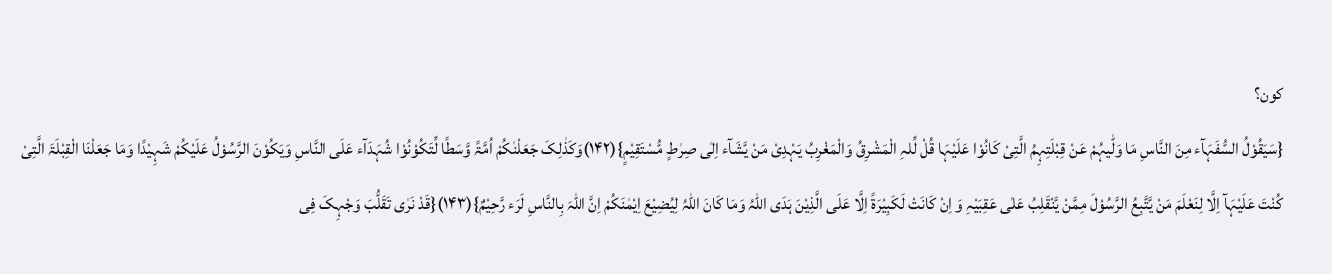کون؟
{سَیَقُوْلُ السُّفَہَآء مِنَ النَّاسِ مَا وَلّٰیہُمْ عَنْ قِبْلَتِہِمُ الَّتِیْ کَانُوْا عَلَیْہَا قُلْ لِّلہِ الْمَشْرِقُ وَالْمَغْرِبُ یَہْدِیْ مَنْ یَّشَآء اِلٰی صِرٰطٍ مُّسْتَقِیْمٍ}(۱۴۲)وَکَذٰلِکَ جَعَلْنٰکُمْ اُمَّۃً وَّسَطًا لِّتَکُوْنُوْا شُہَدَآء عَلَی النَّاسِ وَیَکُوْنَ الرَّسُوْلُ عَلَیْکُمْ شَہِیْدًا وَمَا جَعَلْنَا الْقِبْلَۃَ الَّتِیْ کُنْتَ عَلَیْہَآ اِلَّا لِنَعْلَمَ مَنْ یَّتَّبِعُ الرَّسُوْلَ مِمَّنْ یَّنْقَلِبُ عَلٰی عَقِبَیْہِ وَ اِنْ کَانَتْ لَکَبِیْرَۃً اِلَّا عَلَی الَّذِیْنَ ہَدَی اللہُ وَمَا کَانَ اللہُ لِیُضِیْعَ اِیْمٰنَکُمْ اِنَّ اللہَ بِالنَّاسِ لَرَء رَّحِیْمٌ}(۱۴۳){قَدْ نَرٰی تَقَلُّبَ وَجْہِکَ فِی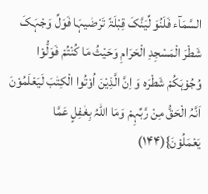السَّمَآء فَلَنُوَ لِّیَنَّکَ قِبْلَۃً تَرْضٰیہَا فَوَلِّ وَجْہَکَ شَطْرَ الْمَسْجِدِ الْحَرَامِ وَحَیْثُ مَا کُنْتُمْ فَوَلُّوْا وُجُوْہَکُمْ شَطْرَہ وَ اِنَّ الَّذِیْنَ اُوْتُوا الْکِتٰبَ لَیَعْلَمُوْنَ اَنَّہُ الْحَقُّ مِنْ رَّبِّہِمْ وَمَا اللہُ بِغٰفِلٍ عَمَّا یَعْمَلُوْنَ}(۱۴۴)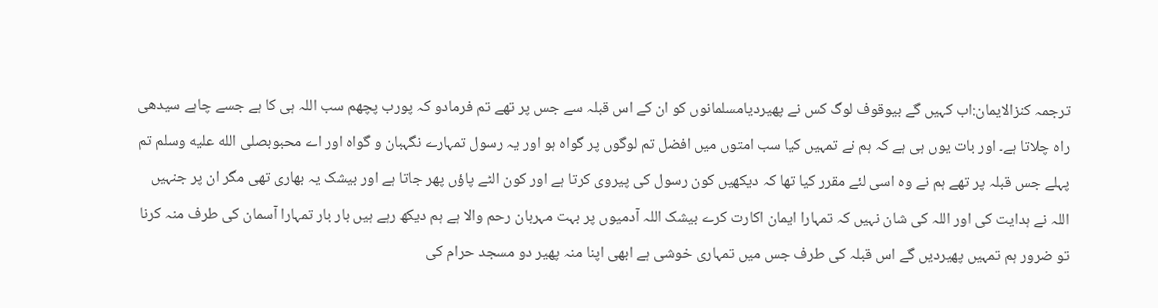ترجمہ کنزالایمان:اب کہیں گے بیوقوف لوگ کس نے پھیردیامسلمانوں کو ان کے اس قبلہ سے جس پر تھے تم فرمادو کہ پورب پچھم سب اللہ ہی کا ہے جسے چاہے سیدھی راہ چلاتا ہے۔ اور بات یوں ہی ہے کہ ہم نے تمہیں کیا سب امتوں میں افضل تم لوگوں پر گواہ ہو اور یہ رسول تمہارے نگہبان و گواہ اور اے محبوبصلى الله عليه وسلم تم پہلے جس قبلہ پر تھے ہم نے وہ اسی لئے مقرر کیا تھا کہ دیکھیں کون رسول کی پیروی کرتا ہے اور کون الٹے پاؤں پھر جاتا ہے اور بیشک یہ بھاری تھی مگر ان پر جنہیں اللہ نے ہدایت کی اور اللہ کی شان نہیں کہ تمہارا ایمان اکارت کرے بیشک اللہ آدمیوں پر بہت مہربان رحم والا ہے ہم دیکھ رہے ہیں بار بار تمہارا آسمان کی طرف منہ کرنا تو ضرور ہم تمہیں پھیردیں گے اس قبلہ کی طرف جس میں تمہاری خوشی ہے ابھی اپنا منہ پھیر دو مسجد حرام کی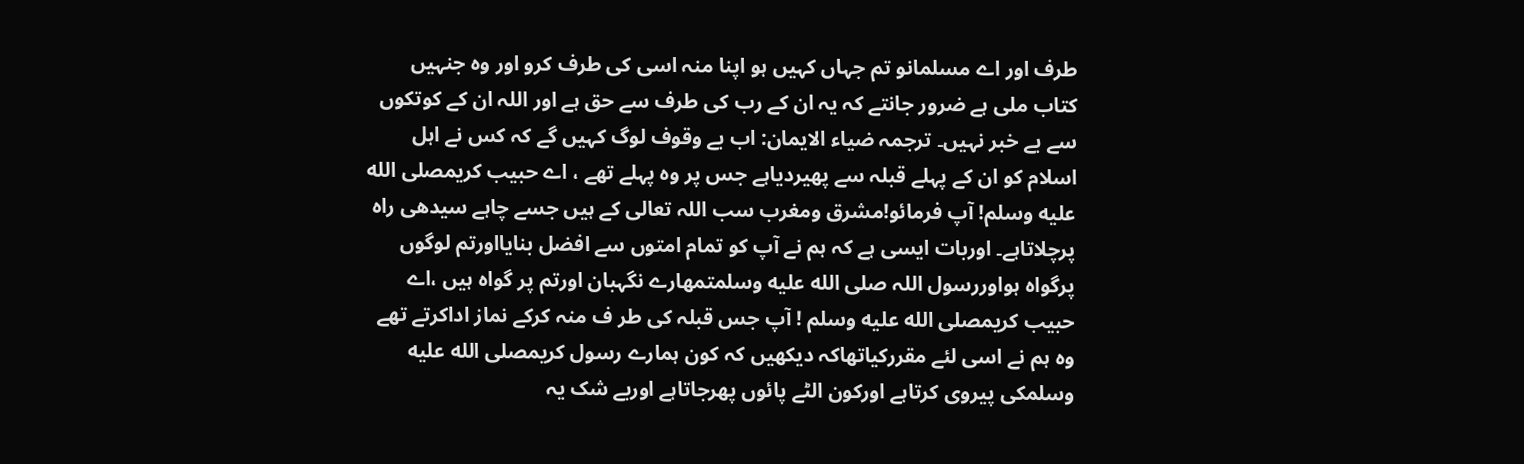طرف اور اے مسلمانو تم جہاں کہیں ہو اپنا منہ اسی کی طرف کرو اور وہ جنہیں کتاب ملی ہے ضرور جانتے کہ یہ ان کے رب کی طرف سے حق ہے اور اللہ ان کے کوتکوں سے بے خبر نہیں۔ ترجمہ ضیاء الایمان: اب بے وقوف لوگ کہیں گے کہ کس نے اہل اسلام کو ان کے پہلے قبلہ سے پھیردیاہے جس پر وہ پہلے تھے ، اے حبیب کریمصلى الله عليه وسلم! آپ فرمائو!مشرق ومغرب سب اللہ تعالی کے ہیں جسے چاہے سیدھی راہ پرچلاتاہے۔ اوربات ایسی ہے کہ ہم نے آپ کو تمام امتوں سے افضل بنایااورتم لوگوں پرگواہ ہواوررسول اللہ صلى الله عليه وسلمتمھارے نگہبان اورتم پر گواہ ہیں ،اے حبیب کریمصلى الله عليه وسلم ! آپ جس قبلہ کی طر ف منہ کرکے نماز اداکرتے تھے وہ ہم نے اسی لئے مقررکیاتھاکہ دیکھیں کہ کون ہمارے رسول کریمصلى الله عليه وسلمکی پیروی کرتاہے اورکون الٹے پائوں پھرجاتاہے اوربے شک یہ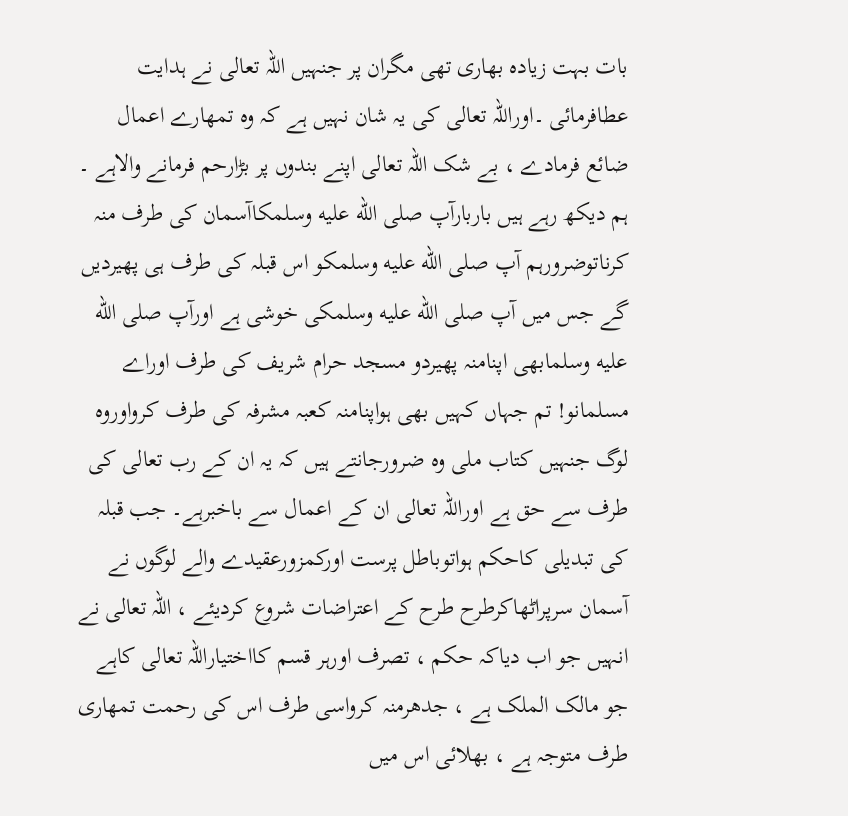بات بہت زیادہ بھاری تھی مگران پر جنہیں اللہ تعالی نے ہدایت عطافرمائی ۔اوراللہ تعالی کی یہ شان نہیں ہے کہ وہ تمھارے اعمال ضائع فرمادے ، بے شک اللہ تعالی اپنے بندوں پر بڑارحم فرمانے والاہے ۔ ہم دیکھ رہے ہیں باربارآپ صلى الله عليه وسلمکاآسمان کی طرف منہ کرناتوضرورہم آپ صلى الله عليه وسلمکو اس قبلہ کی طرف ہی پھیردیں گے جس میں آپ صلى الله عليه وسلمکی خوشی ہے اورآپ صلى الله عليه وسلمابھی اپنامنہ پھیردو مسجد حرام شریف کی طرف اوراے مسلمانو! تم جہاں کہیں بھی ہواپنامنہ کعبہ مشرفہ کی طرف کرواوروہ لوگ جنہیں کتاب ملی وہ ضرورجانتے ہیں کہ یہ ان کے رب تعالی کی طرف سے حق ہے اوراللہ تعالی ان کے اعمال سے باخبرہے۔ جب قبلہ کی تبدیلی کاحکم ہواتوباطل پرست اورکمزورعقیدے والے لوگوں نے آسمان سرپراٹھاکرطرح طرح کے اعتراضات شروع کردیئے ، اللہ تعالی نے انہیں جو اب دیاکہ حکم ، تصرف اورہر قسم کااختیاراللہ تعالی کاہے جو مالک الملک ہے ، جدھرمنہ کرواسی طرف اس کی رحمت تمھاری طرف متوجہ ہے ، بھلائی اس میں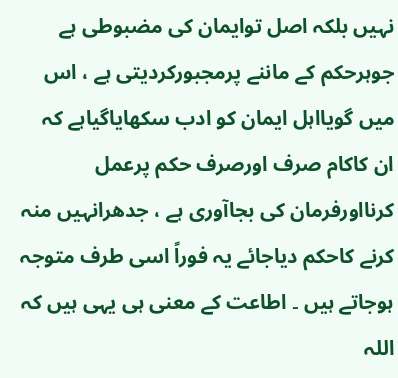نہیں بلکہ اصل توایمان کی مضبوطی ہے جوہرحکم کے ماننے پرمجبورکردیتی ہے ، اس میں گویااہل ایمان کو ادب سکھایاگیاہے کہ ان کاکام صرف اورصرف حکم پرعمل کرنااورفرمان کی بجاآوری ہے ، جدھرانہیں منہ کرنے کاحکم دیاجائے یہ فوراً اسی طرف متوجہ ہوجاتے ہیں ۔ اطاعت کے معنی ہی یہی ہیں کہ اللہ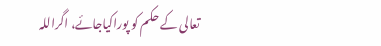تعالی کے حکم کو پوراکیاجائے، اگراللہ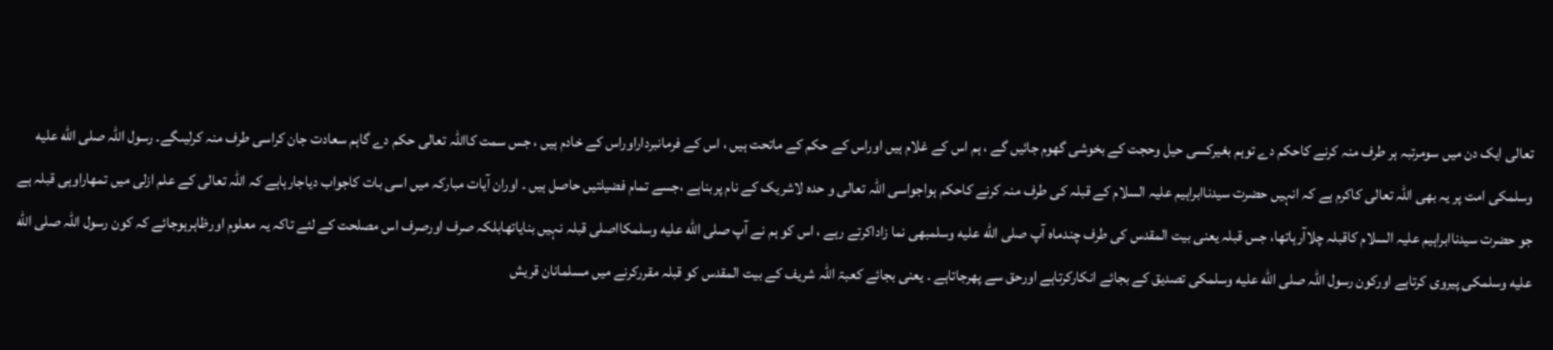تعالی ایک دن میں سومرتبہ ہر طرف منہ کرنے کاحکم دے توہم بغیرکسی حیل وحجت کے بخوشی گھوم جائیں گے ، ہم اس کے غلام ہیں اوراس کے حکم کے ماتحت ہیں ، اس کے فرمانبرداراوراس کے خادم ہیں ، جس سمت کااللہ تعالی حکم دے گاہم سعادت جان کراسی طرف منہ کرلیںگے۔ رسول اللہ صلى الله عليه وسلمکی امت پر یہ بھی اللہ تعالی کاکرم ہے کہ انہیں حضرت سیدناابراہیم علیہ السلام کے قبلہ کی طرف منہ کرنے کاحکم ہواجواسی اللہ تعالی و حدہ لاشریک کے نام پربناہے ،جسے تمام فضیلتیں حاصل ہیں ۔ اوران آیات مبارکہ میں اسی بات کاجواب دیاجارہاہے کہ اللہ تعالی کے علم ازلی میں تمھاراوہی قبلہ ہے جو حضرت سیدناابراہیم علیہ السلام کاقبلہ چلاآرہاتھا، جس قبلہ یعنی بیت المقدس کی طرف چندماہ آپ صلى الله عليه وسلمبھی نما زاداکرتے رہے ، اس کو ہم نے آپ صلى الله عليه وسلمکااصلی قبلہ نہیں بنایاتھابلکہ صرف اورصرف اس مصلحت کے لئے تاکہ یہ معلوم اورظاہرہوجائے کہ کون رسول اللہ صلى الله عليه وسلمکی پیروی کرتاہے اورکون رسول اللہ صلى الله عليه وسلمکی تصدیق کے بجائے انکارکرتاہے اورحق سے پھرجاتاہے ۔ یعنی بجائے کعبۃ اللہ شریف کے بیت المقدس کو قبلہ مقررکرنے میں مسلمانان قریش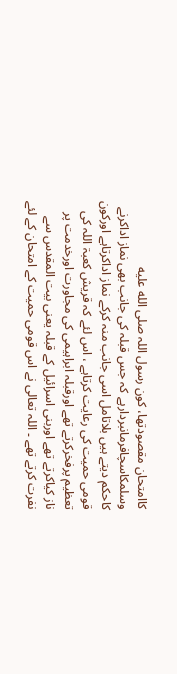کاامتحان مقصودتھا، کون رسول اللہ صلى الله عليه وسلمکاسچافرمانبردارہے کہ جس قبلہ کی جانب بھی نماز اداکرنے کاحکم دیتے ہیں بلاتامل اسی جانب منہ کرکے نماز اداکرتاہے اورکون قومی حمیت کی رعایت کرتاہے ، اس لئے کہ قریش کعبۃ اللہ کی تعظیم پرفخرکرتے تھے اورقبلہ ابراہیمی کی مجاورت اورخدمت پر ناز کیاکرتے تھے اوربنی اسرائیل کے قبلہ یعنی بیت المقدس سے نفرت کرتے تھے ۔ اللہ تعالی نے اس قومی حمیت کے امتحان کے لئے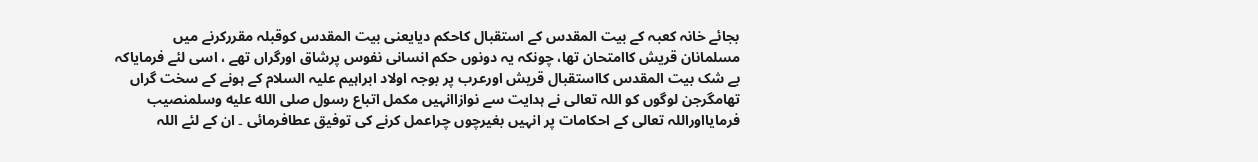بجائے خانہ کعبہ کے بیت المقدس کے استقبال کاحکم دیایعنی بیت المقدس کوقبلہ مقررکرنے میں مسلمانان قریش کاامتحان تھا، چونکہ یہ دونوں حکم انسانی نفوس پرشاق اورگراں تھے ، اسی لئے فرمایاکہ بے شک بیت المقدس کااستقبال قریش اورعرب پر بوجہ اولاد ابراہیم علیہ السلام کے ہونے کے سخت گراں تھامگرجن لوگوں کو اللہ تعالی نے ہدایت سے نوازاانہیں مکمل اتباع رسول صلى الله عليه وسلمنصیب فرمایااوراللہ تعالی کے احکامات پر انہیں بغیرچوں چراعمل کرنے کی توفیق عطافرمائی ۔ ان کے لئے اللہ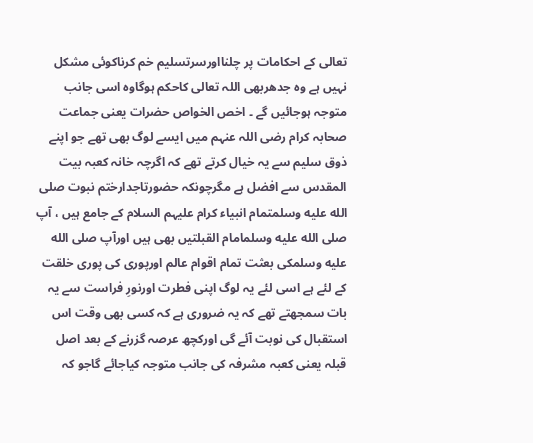تعالی کے احکامات پر چلنااورسرتسلیم خم کرناکوئی مشکل نہیں ہے وہ جدھربھی اللہ تعالی کاحکم ہوگاوہ اسی جانب متوجہ ہوجائیں گے ۔ اخص الخواص حضرات یعنی جماعت صحابہ کرام رضی اللہ عنہم میں ایسے لوگ بھی تھے جو اپنے ذوق سلیم سے یہ خیال کرتے تھے کہ اگرچہ خانہ کعبہ بیت المقدس سے افضل ہے مگرچونکہ حضورتاجدارختم نبوت صلى الله عليه وسلمتمام انبیاء کرام علیہم السلام کے جامع ہیں ، آپ صلى الله عليه وسلمامام القبلتیں بھی ہیں اورآپ صلى الله عليه وسلمکی بعثت تمام اقوام عالم اورپوری کی پوری خلقت کے لئے ہے اسی لئے یہ لوگ اپنی فطرت اورنورِ فراست سے یہ بات سمجھتے تھے کہ یہ ضروری ہے کہ کسی بھی وقت اس استقبال کی نوبت آئے گی اورکچھ عرصہ گزرنے کے بعد اصل قبلہ یعنی کعبہ مشرفہ کی جانب متوجہ کیاجائے گاجو کہ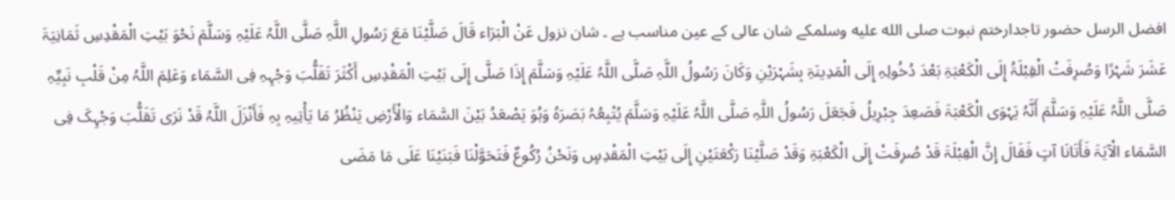افضل الرسل حضور تاجدارختم نبوت صلى الله عليه وسلمکے شان عالی کے عین مناسب ہے ۔ شان نزول عَنْ الْبَرَاء قَالَ صَلَّیْنَا مَعَ رَسُولِ اللَّہِ صَلَّی اللَّہُ عَلَیْہِ وَسَلَّمَ نَحْوَ بَیْتِ الْمَقْدِسِ ثَمَانِیَۃَ عَشَرَ شَہْرًا وَصُرِفَتْ الْقِبْلَۃُ إِلَی الْکَعْبَۃِ بَعْدَ دُخُولِہِ إِلَی الْمَدِینَۃِ بِشَہْرَیْنِ وَکَانَ رَسُولُ اللَّہِ صَلَّی اللَّہُ عَلَیْہِ وَسَلَّمَ إِذَا صَلَّی إِلَی بَیْتِ الْمَقْدِسِ أَکْثَرَ تَقَلُّبَ وَجْہِہِ فِی السَّمَاء وَعَلِمَ اللَّہُ مِنْ قَلْبِ نَبِیِّہِ صَلَّی اللَّہُ عَلَیْہِ وَسَلَّمَ أَنَّہُ یَہْوَی الْکَعْبَۃَ فَصَعِدَ جِبْرِیلُ فَجَعَلَ رَسُولُ اللَّہِ صَلَّی اللَّہُ عَلَیْہِ وَسَلَّمَ یُتْبِعُہُ بَصَرَہُ وَہُوَ یَصْعَدُ بَیْنَ السَّمَاء وَالْأَرْضِ یَنْظُرُ مَا یَأْتِیہِ بِہِ فَأَنْزَلَ اللَّہُ قَدْ نَرَی تَقَلُّبَ وَجْہِکَ فِی السَّمَاء الْآیَۃَ فَأَتَانَا آتٍ فَقَالَ إِنَّ الْقِبْلَۃَ قَدْ صُرِفَتْ إِلَی الْکَعْبَۃِ وَقَدْ صَلَّیْنَا رَکْعَتَیْنِ إِلَی بَیْتِ الْمَقْدِسٍ وَنَحْنُ رُکُوعٌ فَتَحَوَّلْنَا فَبَنَیْنَا عَلَی مَا مَضَی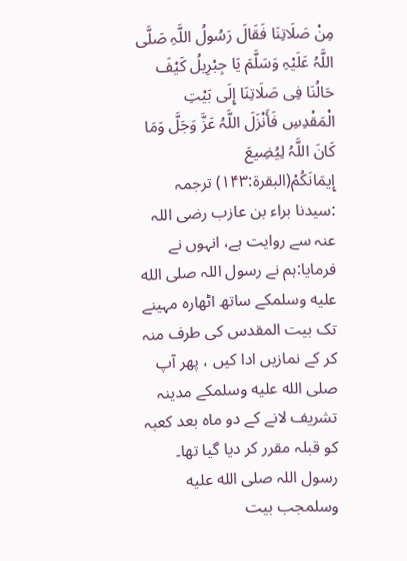مِنْ صَلَاتِنَا فَقَالَ رَسُولُ اللَّہِ صَلَّی اللَّہُ عَلَیْہِ وَسَلَّمَ یَا جِبْرِیلُ کَیْفَ حَالُنَا فِی صَلَاتِنَا إِلَی بَیْتِ الْمَقْدِسِ فَأَنْزَلَ اللَّہُ عَزَّ وَجَلَّ وَمَا کَانَ اللَّہُ لِیُضِیعَ إِیمَانَکُمْ(البقرۃ:۱۴۳) ترجمہ :سیدنا براء بن عازب رضی اللہ عنہ سے روایت ہے، انہوں نے فرمایا:ہم نے رسول اللہ صلى الله عليه وسلمکے ساتھ اٹھارہ مہینے تک بیت المقدس کی طرف منہ کر کے نمازیں ادا کیں ، پھر آپ صلى الله عليه وسلمکے مدینہ تشریف لانے کے دو ماہ بعد کعبہ کو قبلہ مقرر کر دیا گیا تھا۔ رسول اللہ صلى الله عليه وسلمجب بیت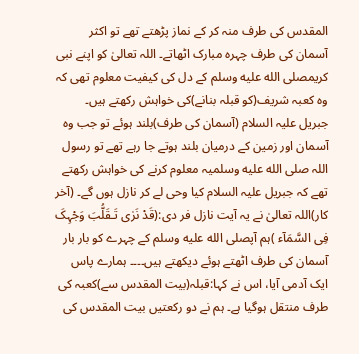المقدس کی طرف منہ کر کے نماز پڑھتے تھے تو اکثر آسمان کی طرف چہرہ مبارک اٹھاتے۔ اللہ تعالیٰ کو اپنے نبی کریمصلى الله عليه وسلم کے دل کی کیفیت معلوم تھی کہ وہ کعبہ شریف(کو قبلہ بنانے)کی خواہش رکھتے ہیں۔ جبریل علیہ السلام (آسمان کی طرف)بلند ہوئے تو جب وہ آسمان اور زمین کے درمیان بلند ہوتے جا رہے تھے تو رسول اللہ صلى الله عليه وسلمیہ معلوم کرنے کی خواہش رکھتے تھے کہ جبریل علیہ السلام کیا وحی لے کر نازل ہوں گے۔ (آخر کار)اللہ تعالیٰ نے یہ آیت نازل فر دی:(قَدْ نَرٰی تَـقَلُّبَ وَجْہِکَ فِی السَّمَآء )ہم آپصلى الله عليه وسلم کے چہرے کو بار بار آسمان کی طرف اٹھتے ہوئے دیکھتے ہیں۔۔۔۔ ہمارے پاس ایک آدمی آیا، اس نے کہا:قبلہ(بیت المقدس سے)کعبہ کی طرف منتقل ہوگیا ہے۔ ہم نے دو رکعتیں بیت المقدس کی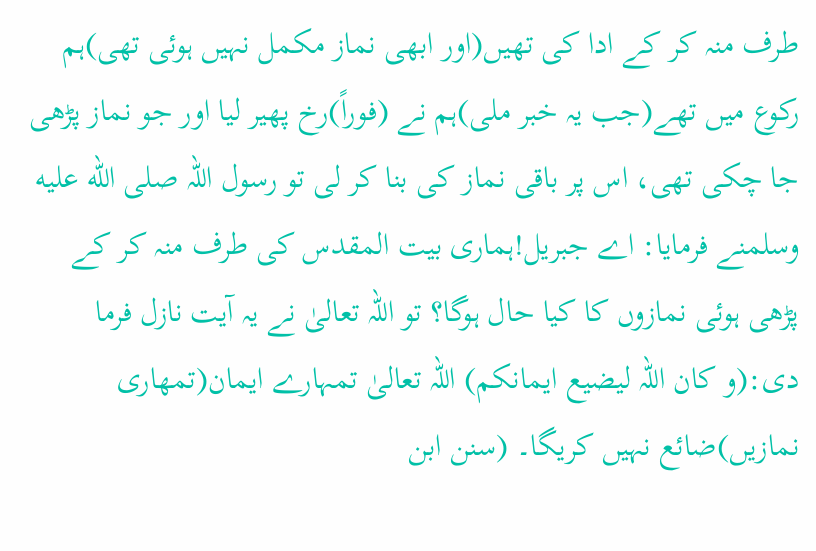طرف منہ کر کے ادا کی تھیں(اور ابھی نماز مکمل نہیں ہوئی تھی)ہم رکوع میں تھے(جب یہ خبر ملی)ہم نے (فوراً)رخ پھیر لیا اور جو نماز پڑھی جا چکی تھی، اس پر باقی نماز کی بنا کر لی تو رسول اللہ صلى الله عليه وسلمنے فرمایا: اے جبریل!ہماری بیت المقدس کی طرف منہ کر کے پڑھی ہوئی نمازوں کا کیا حال ہوگا؟ تو اللہ تعالیٰ نے یہ آیت نازل فرما دی:(و کان اللہ لیضیع ایمانکم) اللہ تعالیٰ تمہارے ایمان(تمھاری نمازیں)ضائع نہیں کریگا۔ (سنن ابن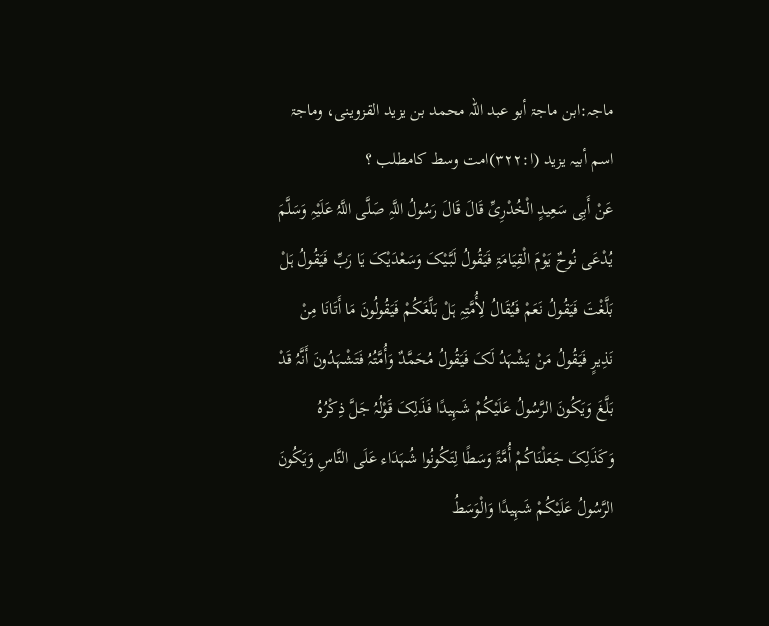ماجہ:ابن ماجۃ أبو عبد اللہ محمد بن یزید القزوینی، وماجۃ اسم أبیہ یزید (ا:۳۲۲)امت وسط کامطلب ؟
عَنْ أَبِی سَعِیدٍ الْخُدْرِیِّ قَالَ قَالَ رَسُولُ اللَّہِ صَلَّی اللَّہُ عَلَیْہِ وَسَلَّمَ یُدْعَی نُوحٌ یَوْمَ الْقِیَامَۃِ فَیَقُولُ لَبَّیْکَ وَسَعْدَیْکَ یَا رَبِّ فَیَقُولُ ہَلْ بَلَّغْتَ فَیَقُولُ نَعَمْ فَیُقَالُ لِأُمَّتِہِ ہَلْ بَلَّغَکُمْ فَیَقُولُونَ مَا أَتَانَا مِنْ نَذِیرٍ فَیَقُولُ مَنْ یَشْہَدُ لَکَ فَیَقُولُ مُحَمَّدٌ وَأُمَّتُہُ فَتَشْہَدُونَ أَنَّہُ قَدْ بَلَّغَ وَیَکُونَ الرَّسُولُ عَلَیْکُمْ شَہِیدًا فَذَلِکَ قَوْلُہُ جَلَّ ذِکْرُہُ وَکَذَلِکَ جَعَلْنَاکُمْ أُمَّۃً وَسَطًا لِتَکُونُوا شُہَدَاء عَلَی النَّاسِ وَیَکُونَ الرَّسُولُ عَلَیْکُمْ شَہِیدًا وَالْوَسَطُ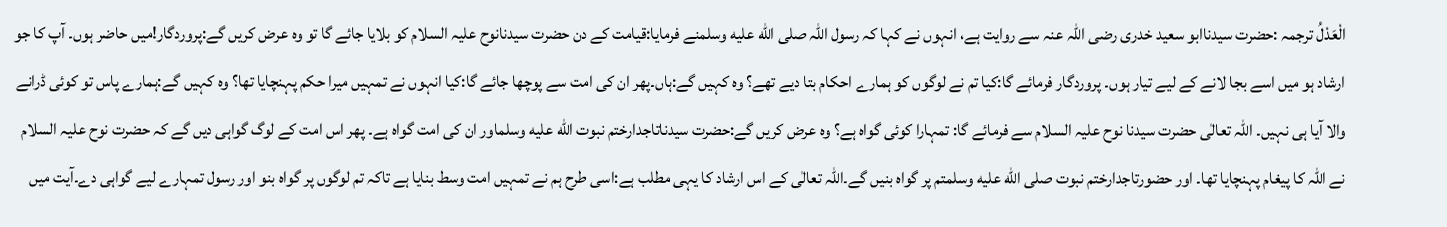الْعَدْلُ ترجمہ :حضرت سیدناابو سعید خدری رضی اللہ عنہ سے روایت ہے، انہوں نے کہا کہ رسول اللہ صلى الله عليه وسلمنے فرمایا:قیامت کے دن حضرت سیدنانوح علیہ السلام کو بلایا جائے گا تو وہ عرض کریں گے:پروردگار!میں حاضر ہوں۔ آپ کا جو ارشاد ہو میں اسے بجا لانے کے لیے تیار ہوں۔ پروردگار فرمائے گا:کیا تم نے لوگوں کو ہمارے احکام بتا دیے تھے؟ وہ کہیں گے:ہاں۔پھر ان کی امت سے پوچھا جائے گا:کیا انہوں نے تمہیں میرا حکم پہنچایا تھا؟ وہ کہیں گے:ہمارے پاس تو کوئی ڈرانے والا آیا ہی نہیں۔ اللہ تعالٰی حضرت سیدنا نوح علیہ السلام سے فرمائے گا: تمہارا کوئی گواہ ہے؟ وہ عرض کریں گے:حضرت سیدناتاجدارختم نبوت الله عليه وسلماور ان کی امت گواہ ہے۔ پھر اس امت کے لوگ گواہی دیں گے کہ حضرت نوح علیہ السلام نے اللہ کا پیغام پہنچایا تھا۔ اور حضورتاجدارختم نبوت صلى الله عليه وسلمتم پر گواہ بنیں گے۔اللہ تعالٰی کے اس ارشاد کا یہی مطلب ہے:اسی طرح ہم نے تمہیں امت وسط بنایا ہے تاکہ تم لوگوں پر گواہ بنو اور رسول تمہارے لیے گواہی دے۔آیت میں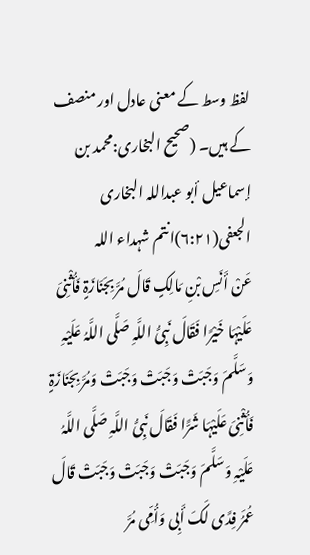لفظ وسط کے معنی عادل اور منصف کے ہیں۔ (صحیح البخاری:محمد بن إسماعیل أبو عبداللہ البخاری الجعفی(۶:۲۱)انتم شہداء اللہ
عَنْ أَنَسِ بْنِ مَالِکٍ قَالَ مُرَّ بِجَنَازَۃٍ فَأُثْنِیَ عَلَیْہَا خَیْرًا فَقَالَ نَبِیُّ اللَّہِ صَلَّی اللَّہُ عَلَیْہِ وَسَلَّمَ وَجَبَتْ وَجَبَتْ وَجَبَتْ وَمُرَّ بِجَنَازَۃٍ فَأُثْنِیَ عَلَیْہَا شَرًّا فَقَالَ نَبِیُّ اللَّہِ صَلَّی اللَّہُ عَلَیْہِ وَسَلَّمَ وَجَبَتْ وَجَبَتْ وَجَبَتْ قَالَ عُمَرُ فِدًی لَکَ أَبِی وَأُمِّی مُرَّ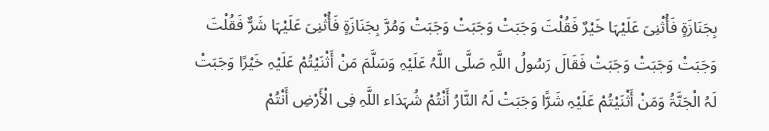بِجَنَازَۃٍ فَأُثْنِیَ عَلَیْہَا خَیْرٌ فَقُلْتَ وَجَبَتْ وَجَبَتْ وَجَبَتْ وَمُرَّ بِجَنَازَۃٍ فَأُثْنِیَ عَلَیْہَا شَرٌّ فَقُلْتَ وَجَبَتْ وَجَبَتْ وَجَبَتْ فَقَالَ رَسُولُ اللَّہِ صَلَّی اللَّہُ عَلَیْہِ وَسَلَّمَ مَنْ أَثْنَیْتُمْ عَلَیْہِ خَیْرًا وَجَبَتْ لَہُ الْجَنَّۃُ وَمَنْ أَثْنَیْتُمْ عَلَیْہِ شَرًّا وَجَبَتْ لَہُ النَّارُ أَنْتُمْ شُہَدَاء اللَّہِ فِی الْأَرْضِ أَنْتُمْ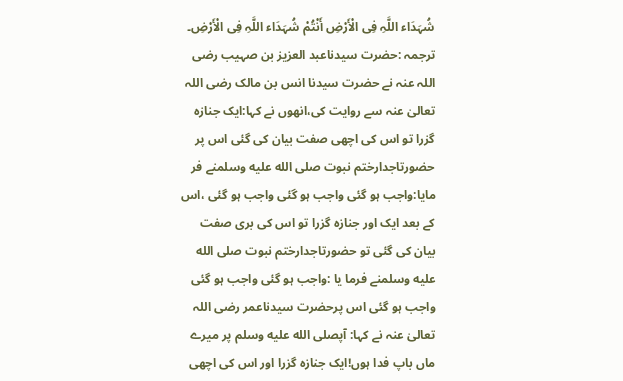شُہَدَاء اللَّہِ فِی الْأَرْضِ أَنْتُمْ شُہَدَاء اللَّہِ فِی الْأَرْضِ۔ ترجمہ :حضرت سیدناعبد العزیز بن صہیب رضی اللہ عنہ نے حضرت سیدنا انس بن مالک رضی اللہ تعالیٰ عنہ سے روایت کی،انھوں نے کہا:ایک جنازہ گزرا تو اس کی اچھی صفت بیان کی گئی اس پر حضورتاجدارختم نبوت صلى الله عليه وسلمنے فر مایا:واجب ہو گئی واجب ہو گئی واجب ہو گئی ،اس کے بعد ایک اور جنازہ گزرا تو اس کی بری صفت بیان کی گئی تو حضورتاجدارختم نبوت صلى الله عليه وسلمنے فرما یا :واجب ہو گئی واجب ہو گئی واجب ہو گئی اس پرحضرت سیدناعمر رضی اللہ تعالیٰ عنہ نے کہا: آپصلى الله عليه وسلم پر میرے ماں باپ فدا ہوں!ایک جنازہ گزرا اور اس کی اچھی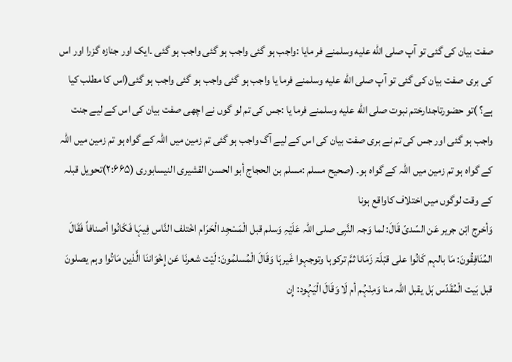صفت بیان کی گئی تو آپ صلى الله عليه وسلمنے فر مایا :واجب ہو گئی واجب ہو گئی واجب ہو گئی ۔ایک اور جنازہ گزرا اور اس کی بری صفت بیان کی گئی تو آپ صلى الله عليه وسلمنے فرما یا واجب ہو گئی واجب ہو گئی واجب ہو گئی(اس کا مطلب کیا ہے؟ )تو حضورتاجدارختم نبوت صلى الله عليه وسلمنے فرما یا :جس کی تم لو گوں نے اچھی صفت بیان کی اس کے لیے جنت واجب ہو گئی اور جس کی تم نے بری صفت بیان کی اس کے لیے آگ واجب ہو گئی تم زمین میں اللہ کے گواہ ہو تم زمین میں اللہ کے گواہ ہو تم زمین میں اللہ کے گواہ ہو۔ (صحیح مسلم :مسلم بن الحجاج أبو الحسن القشیری النیسابوری (۲:۶۶۵)تحویل قبلہ کے وقت لوگوں میں اختلاف کاواقع ہونا
وَأخرج ابْن جریر عَن السّدیّ قَالَ: لما وَجہ النَّبِی صلی اللہ عَلَیْہِ وَسلم قبل الْمَسْجِد الْحَرَام اخْتلف النَّاس فِیہَا فَکَانُوا أصنافاً فَقَالَ المُنَافِقُونَ: مَا بالہم کَانُوا علی قبْلَۃ زَمَانا ثمَّ ترکوہا وتوجہوا غَیرہَا وَقَالَ الْمُسلمُونَ: لَیْت شعرنَا عَن إِخْوَاننَا الَّذین مَاتُوا وہم یصلونَ قبل بَیت الْمُقَدّس ہَل یقبل اللہ منا وَمِنْہُم أم لَا وَقَالَ الْیَہُود: إِن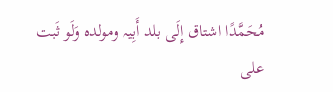مُحَمَّدًا اشتاق إِلَی بلد أَبِیہ ومولدہ وَلَو ثَبت علی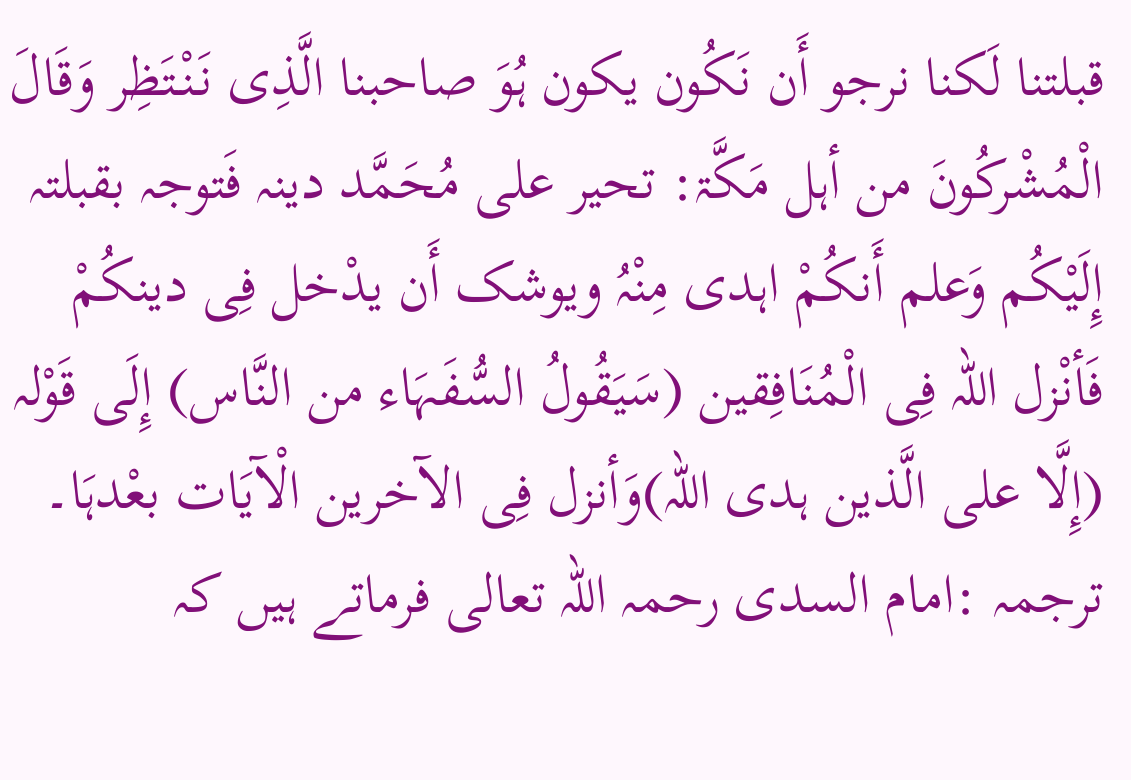قبلتنا لَکنا نرجو أَن نَکُون یکون ہُوَ صاحبنا الَّذِی نَنْتَظِر وَقَالَ الْمُشْرکُونَ من أہل مَکَّۃ: تحیر علی مُحَمَّد دینہ فَتوجہ بقبلتہ إِلَیْکُم وَعلم أَنکُمْ اہدی مِنْہُ ویوشک أَن یدْخل فِی دینکُمْ فَأنْزل اللہ فِی الْمُنَافِقین (سَیَقُولُ السُّفَہَاء من النَّاس) إِلَی قَوْلہ (إِلَّا علی الَّذین ہدی اللہ)وَأنزل فِی الآخرین الْآیَات بعْدہَا۔ ترجمہ :امام السدی رحمہ اللہ تعالی فرماتے ہیں کہ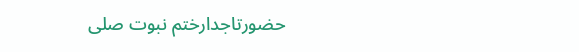حضورتاجدارختم نبوت صلى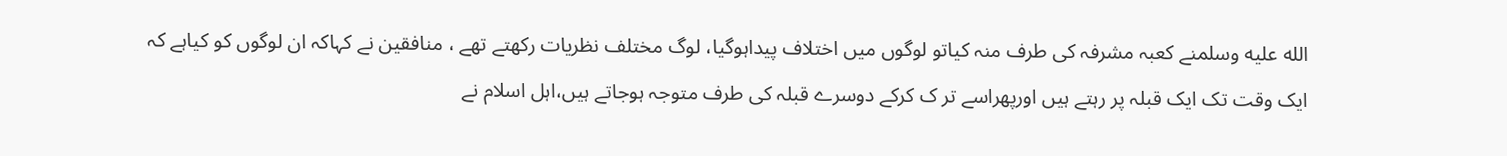الله عليه وسلمنے کعبہ مشرفہ کی طرف منہ کیاتو لوگوں میں اختلاف پیداہوگیا، لوگ مختلف نظریات رکھتے تھے ، منافقین نے کہاکہ ان لوگوں کو کیاہے کہ ایک وقت تک ایک قبلہ پر رہتے ہیں اورپھراسے تر ک کرکے دوسرے قبلہ کی طرف متوجہ ہوجاتے ہیں،اہل اسلام نے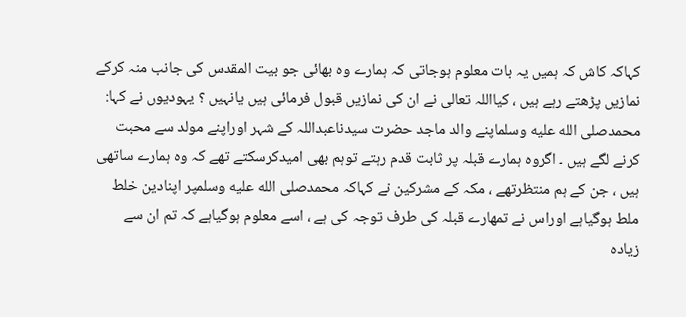کہاکہ کاش کہ ہمیں یہ بات معلوم ہوجاتی کہ ہمارے وہ بھائی جو بیت المقدس کی جانب منہ کرکے نمازیں پڑھتے رہے ہیں ، کیااللہ تعالی نے ان کی نمازیں قبول فرمائی ہیں یانہیں ؟ یہودیوں نے کہا: محمدصلى الله عليه وسلماپنے والد ماجد حضرت سیدناعبداللہ کے شہر اوراپنے مولد سے محبت کرنے لگے ہیں ۔ اگروہ ہمارے قبلہ پر ثابت قدم رہتے توہم بھی امیدکرسکتے تھے کہ وہ ہمارے ساتھی ہیں ، جن کے ہم منتظرتھے ، مکہ کے مشرکین نے کہاکہ محمدصلى الله عليه وسلمپر اپنادین خلط ملط ہوگیاہے اوراس نے تمھارے قبلہ کی طرف توجہ کی ہے ، اسے معلوم ہوگیاہے کہ تم ان سے زیادہ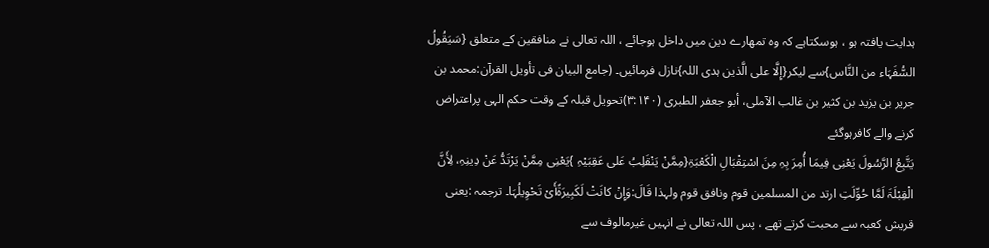ہدایت یافتہ ہو ، ہوسکتاہے کہ وہ تمھارے دین میں داخل ہوجائے ، اللہ تعالی نے منافقین کے متعلق {سَیَقُولُ السُّفَہَاء من النَّاس}سے لیکر{إِلَّا علی الَّذین ہدی اللہ}نازل فرمائیں۔ (جامع البیان فی تأویل القرآن:محمد بن جریر بن یزید بن کثیر بن غالب الآملی، أبو جعفر الطبری (۳:۱۴۰)تحویل قبلہ کے وقت حکم الہی پراعتراض کرنے والے کافرہوگئے
یَتَّبِعُ الرَّسُولَ یَعْنِی فِیمَا أُمِرَ بِہِ مِنَ اسْتِقْبَالِ الْکَعْبَۃِ{مِمَّنْ یَنْقَلِبُ عَلی عَقِبَیْہِ }یَعْنِی مِمَّنْ یَرْتَدُّ عَنْ دِینِہِ، لِأَنَّ الْقِبْلَۃَ لَمَّا حُوِّلَتِ ارتد من المسلمین قوم ونافق قوم ولہذا قَالَ:وَإِنْ کانَتْ لَکَبِیرَۃًأَیْ تَحْوِیلُہَا۔ ترجمہ :یعنی قریش کعبہ سے محبت کرتے تھے ، پس اللہ تعالی نے انہیں غیرمالوف سے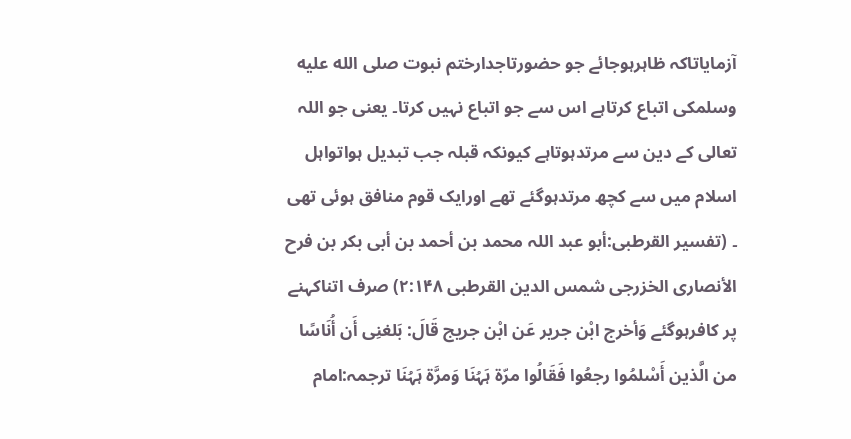آزمایاتاکہ ظاہرہوجائے جو حضورتاجدارختم نبوت صلى الله عليه وسلمکی اتباع کرتاہے اس سے جو اتباع نہیں کرتا۔ یعنی جو اللہ تعالی کے دین سے مرتدہوتاہے کیونکہ قبلہ جب تبدیل ہواتواہل اسلام میں سے کچھ مرتدہوگئے تھے اورایک قوم منافق ہوئی تھی ۔ (تفسیر القرطبی:أبو عبد اللہ محمد بن أحمد بن أبی بکر بن فرح الأنصاری الخزرجی شمس الدین القرطبی ۲:۱۴۸) صرف اتناکہنے پر کافرہوگئے وَأخرج ابْن جریر عَن ابْن جریج قَالَ: بَلغنِی أَن أُنَاسًا من الَّذین أَسْلمُوا رجعُوا فَقَالُوا مرّۃ ہَہُنَا وَمرَّۃ ہَہُنَا ترجمہ:امام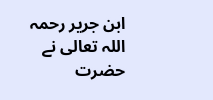ابن جریر رحمہ اللہ تعالی نے حضرت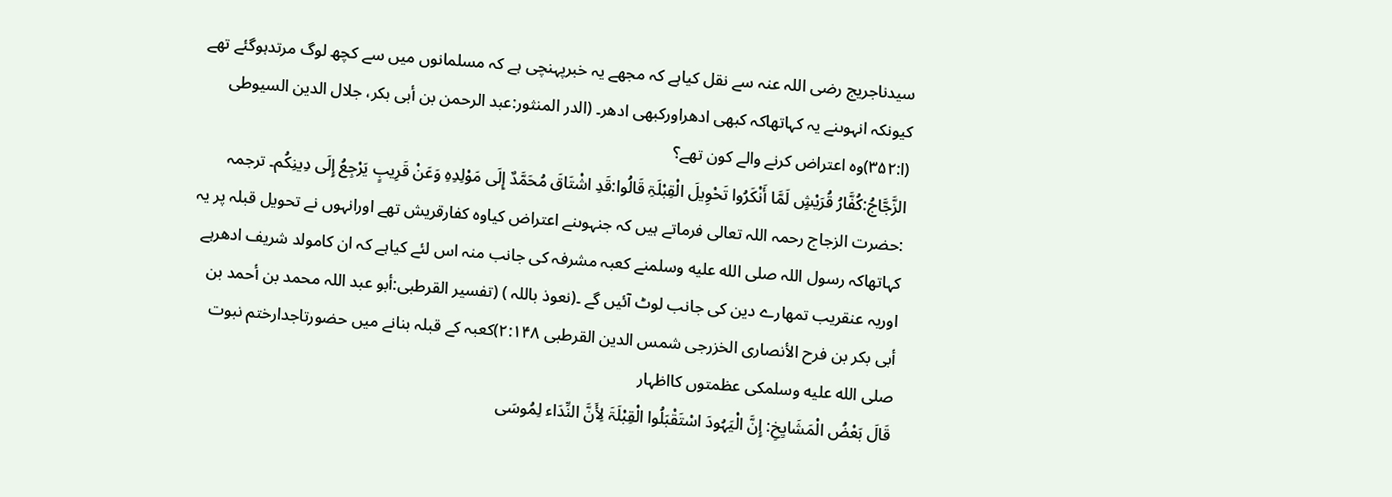سیدناجریج رضی اللہ عنہ سے نقل کیاہے کہ مجھے یہ خبرپہنچی ہے کہ مسلمانوں میں سے کچھ لوگ مرتدہوگئے تھے کیونکہ انہوںنے یہ کہاتھاکہ کبھی ادھراورکبھی ادھر۔ (الدر المنثور:عبد الرحمن بن أبی بکر، جلال الدین السیوطی (ا:۳۵۲)وہ اعتراض کرنے والے کون تھے؟
الزَّجَّاجُ:کُفَّارُ قُرَیْشٍ لَمَّا أَنْکَرُوا تَحْوِیلَ الْقِبْلَۃِ قَالُوا:قَدِ اشْتَاقَ مُحَمَّدٌ إِلَی مَوْلِدِہِ وَعَنْ قَرِیبٍ یَرْجِعُ إِلَی دِینِکُم۔ ترجمہ :حضرت الزجاج رحمہ اللہ تعالی فرماتے ہیں کہ جنہوںنے اعتراض کیاوہ کفارقریش تھے اورانہوں نے تحویل قبلہ پر یہ کہاتھاکہ رسول اللہ صلى الله عليه وسلمنے کعبہ مشرفہ کی جانب منہ اس لئے کیاہے کہ ان کامولد شریف ادھرہے اوریہ عنقریب تمھارے دین کی جانب لوٹ آئیں گے ۔(نعوذ باللہ ) (تفسیر القرطبی:أبو عبد اللہ محمد بن أحمد بن أبی بکر بن فرح الأنصاری الخزرجی شمس الدین القرطبی ۲:۱۴۸)کعبہ کے قبلہ بنانے میں حضورتاجدارختم نبوت صلى الله عليه وسلمکی عظمتوں کااظہار
قَالَ بَعْضُ الْمَشَایِخِ: إِنَّ الْیَہُودَ اسْتَقْبَلُوا الْقِبْلَۃَ لِأَنَّ النِّدَاء لِمُوسَی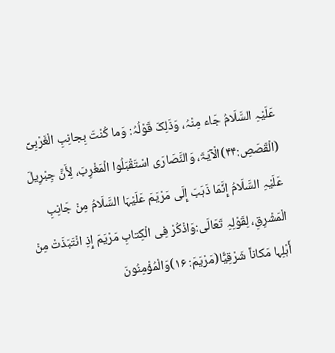عَلَیْہِ السَّلَامُ جَاء مِنْہُ، وَذَلِکَ قَوْلُہُ: وَما کُنْتَ بِجانِبِ الْغَرْبِیِّ (الْقَصَصِ:۴۴)الْآیَۃَ، وَالنَّصَارَی اسْتَقْبَلُوا الْمَغْرِبَ، لِأَنَّ جِبْرِیلَ عَلَیْہِ السَّلَامُ إِنَّمَا ذَہَبَ إِلَی مَرْیَمَ عَلَیْہَا السَّلَامُ مِنْ جَانِبِ الْمَشْرِقِ، لِقَوْلِہِ تَعَالَی:وَاذْکُرْ فِی الْکِتابِ مَرْیَمَ إِذِ انْتَبَذَتْ مِنْ أَہْلِہا مَکاناً شَرْقِیًّا(مَرْیَمَ: ۱۶)وَالْمُؤْمِنُونَ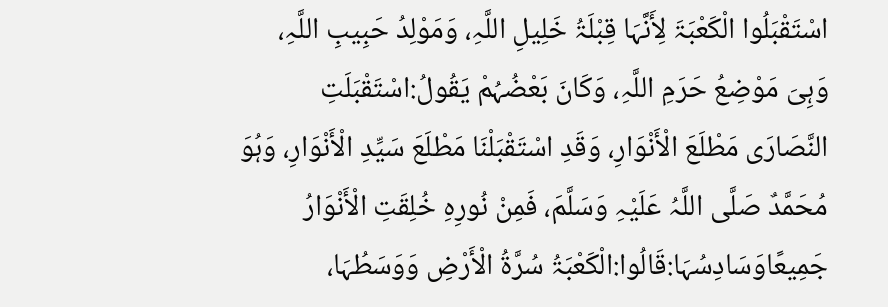اسْتَقْبَلُوا الْکَعْبَۃَ لِأَنَّہَا قِبْلَۃُ خَلِیلِ اللَّہِ، وَمَوْلِدُ حَبِیبِ اللَّہِ، وَہِیَ مَوْضِعُ حَرَمِ اللَّہِ، وَکَانَ بَعْضُہُمْ یَقُولُ:اسْتَقْبَلَتِ النَّصَارَی مَطْلَعَ الْأَنْوَارِ، وَقَدِ اسْتَقْبَلْنَا مَطْلَعَ سَیِّدِ الْأَنْوَارِ، وَہُوَ مُحَمَّدٌ صَلَّی اللَّہُ عَلَیْہِ وَسَلَّمَ، فَمِنْ نُورِہِ خُلِقَتِ الْأَنْوَارُ جَمِیعًاوَسَادِسُہَا:قَالُوا:الْکَعْبَۃُ سُرَّۃُ الْأَرْضِ وَوَسَطُہَا،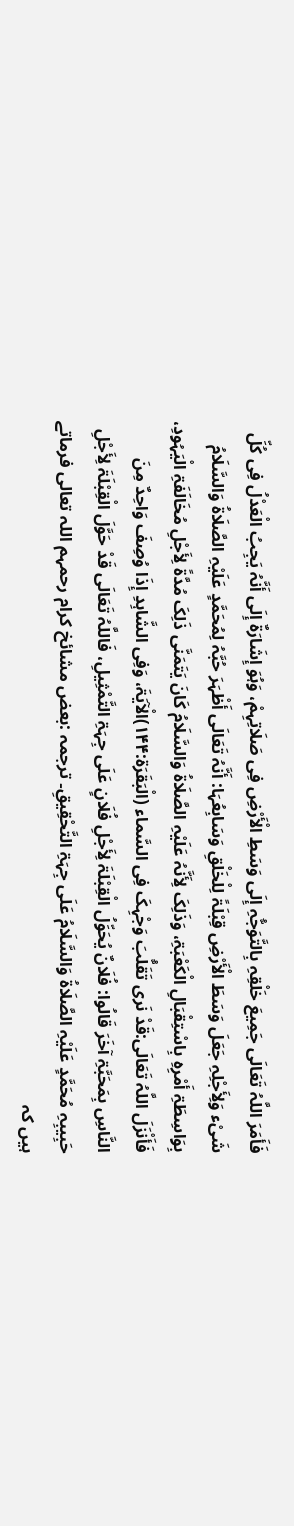فَأَمَرَ اللَّہُ تَعَالَی جَمِیعَ خَلْقِہِ بِالتَّوَجُّہِ إِلَی وَسَطِ الْأَرْضِ فِی صَلَاتِہِمْ، وَہُوَ إِشَارَۃٌ إِلَی أَنَّہُ یَجِبُ الْعَدْلُ فِی کُلِّ شَیْء وَلِأَجْلِہِ جَعَلَ وَسَطَ الْأَرْضِ قِبْلَۃً لِلْخَلْقِ وَسَابِعُہَا: أَنَّہُ تَعَالَی أَظْہَرَ حُبَّہُ لِمُحَمَّدٍ عَلَیْہِ الصَّلَاۃُ وَالسَّلَامُ بِوَاسِطَۃِ أَمْرِہِ بِاسْتِقْبَالِ الْکَعْبَۃِ، وَذَلِکَ لِأَنَّہُ عَلَیْہِ الصَّلَاۃُ وَالسَّلَامُ کَانَ یَتَمَنَّی ذَلِکَ مُدَّۃً لِأَجْلِ مُخَالَفَۃِ الْیَہُودِ، فَأَنْزَلَ اللَّہُ تَعَالَی:قَدْ نَری تَقَلُّبَ وَجْہِکَ فِی السَّماء (الْبَقَرَۃ:۱۴۴)الْآیَۃَ، وَفِی الشَّاہِدِ إِذَا وُصِفَ وَاحِدٌ مِنَ النَّاسِ بِمَحَبَّۃِ آخَرَ قَالُوا: فُلَانٌ یُحَوِّلُ الْقِبْلَۃَ لِأَجْلِ فُلَانٍ عَلَی جِہَۃِ التَّمْثِیلِ، فَاللَّہُ تَعَالَی قَدْ حَوَّلَ الْقِبْلَۃَ لِأَجْلِ حَبِیبِہِ مُحَمَّدٍ عَلَیْہِ الصَّلَاۃُ وَالسَّلَامُ عَلَی جِہَۃِ التَّحْقِیقِ۔ ترجمہ :بعض مشائخ کرام رحمہم اللہ تعالی فرماتے ہیں کہ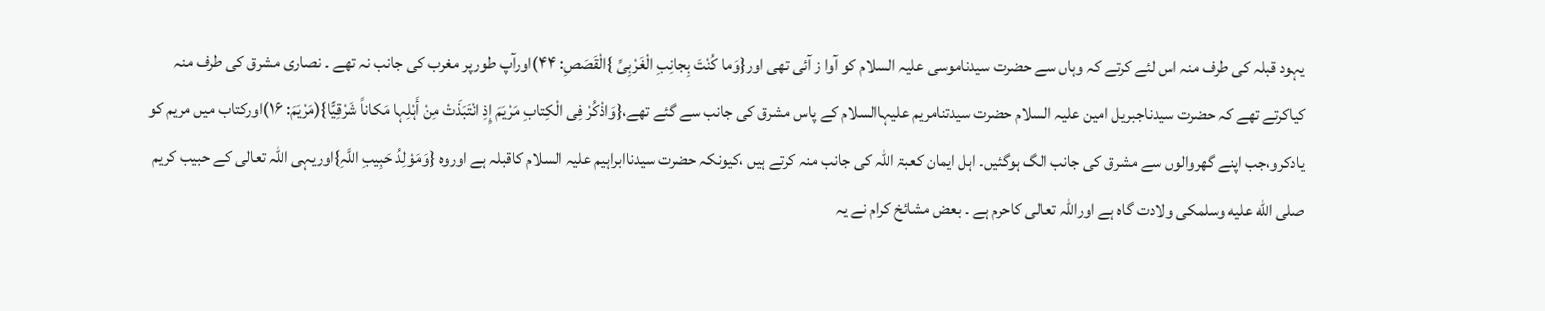یہود قبلہ کی طرف منہ اس لئے کرتے کہ وہاں سے حضرت سیدناموسی علیہ السلام کو آوا ز آئی تھی اور{وَما کُنْتَ بِجانِبِ الْغَرْبِیِّ }الْقَصَصِ: ۴۴)اورآپ طورپر مغرب کی جانب نہ تھے ۔ نصاری مشرق کی طرف منہ کیاکرتے تھے کہ حضرت سیدناجبریل امین علیہ السلام حضرت سیدتنامریم علیہاالسلام کے پاس مشرق کی جانب سے گئے تھے،{وَاذْکُرْ فِی الْکِتابِ مَرْیَمَ إِذِ انْتَبَذَتْ مِنْ أَہْلِہا مَکاناً شَرْقِیًّا}(مَرْیَمَ: ۱۶)اورکتاب میں مریم کو یادکرو،جب اپنے گھروالوں سے مشرق کی جانب الگ ہوگئیں۔ اہل ایمان کعبۃ اللہ کی جانب منہ کرتے ہیں ،کیونکہ حضرت سیدناابراہیم علیہ السلام کاقبلہ ہے اوروہ {وَمَوْلِدُ حَبِیبِ اللَّہِ}اوریہی اللہ تعالی کے حبیب کریم صلى الله عليه وسلمکی ولادت گاہ ہے اوراللہ تعالی کاحرم ہے ۔ بعض مشائخ کرام نے یہ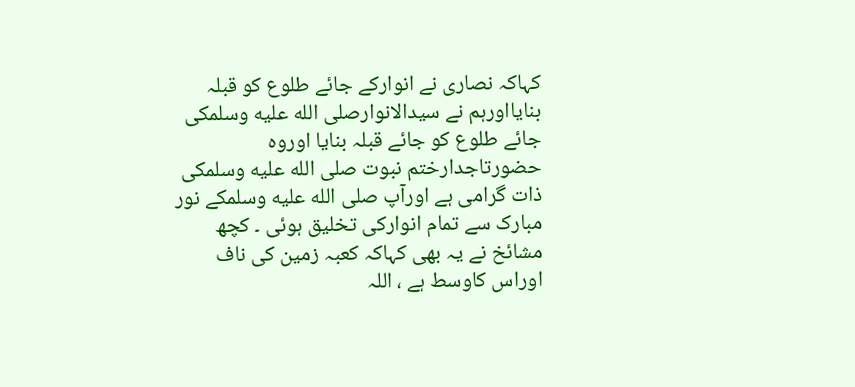کہاکہ نصاری نے انوارکے جائے طلوع کو قبلہ بنایااورہم نے سیدالانوارصلى الله عليه وسلمکی جائے طلوع کو جائے قبلہ بنایا اوروہ حضورتاجدارختم نبوت صلى الله عليه وسلمکی ذات گرامی ہے اورآپ صلى الله عليه وسلمکے نور مبارک سے تمام انوارکی تخلیق ہوئی ۔ کچھ مشائخ نے یہ بھی کہاکہ کعبہ زمین کی ناف اوراس کاوسط ہے ، اللہ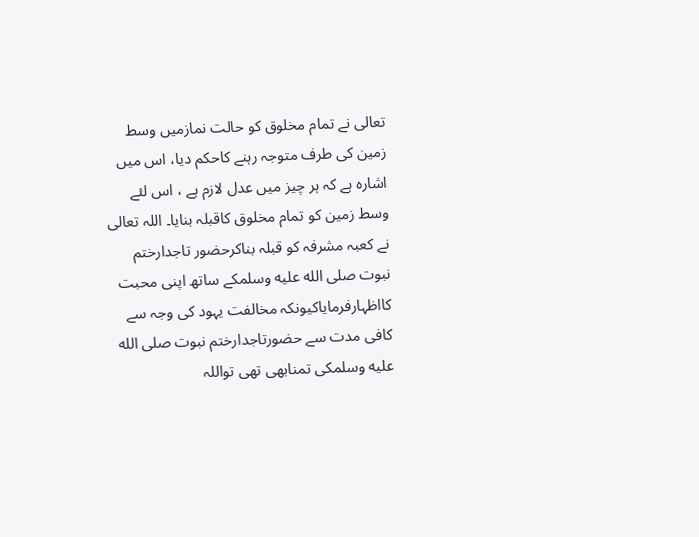تعالی نے تمام مخلوق کو حالت نمازمیں وسط زمین کی طرف متوجہ رہنے کاحکم دیا، اس میں اشارہ ہے کہ ہر چیز میں عدل لازم ہے ، اس لئے وسط زمین کو تمام مخلوق کاقبلہ بنایا۔ اللہ تعالی نے کعبہ مشرفہ کو قبلہ بناکرحضور تاجدارختم نبوت صلى الله عليه وسلمکے ساتھ اپنی محبت کااظہارفرمایاکیونکہ مخالفت یہود کی وجہ سے کافی مدت سے حضورتاجدارختم نبوت صلى الله عليه وسلمکی تمنابھی تھی تواللہ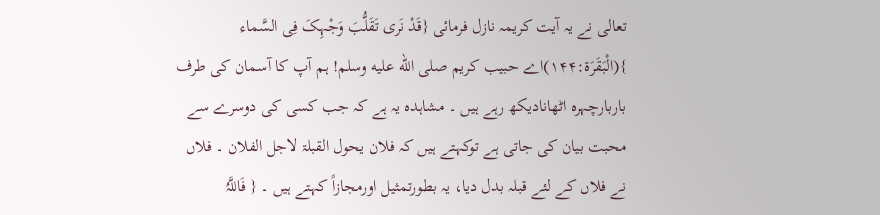تعالی نے یہ آیت کریمہ نازل فرمائی {قَدْ نَری تَقَلُّبَ وَجْہِکَ فِی السَّماء }(الْبَقَرَۃ:۱۴۴)اے حبیب کریم صلى الله عليه وسلم! ہم آپ کا آسمان کی طرف باربارچہرہ اٹھانادیکھ رہے ہیں ۔ مشاہدہ یہ ہے کہ جب کسی کی دوسرے سے محبت بیان کی جاتی ہے توکہتے ہیں کہ فلان یحول القبلۃ لاجل الفلان ۔ فلاں نے فلاں کے لئے قبلہ بدل دیا، یہ بطورتمثیل اورمجازاً کہتے ہیں ۔ { فَاللَّہُ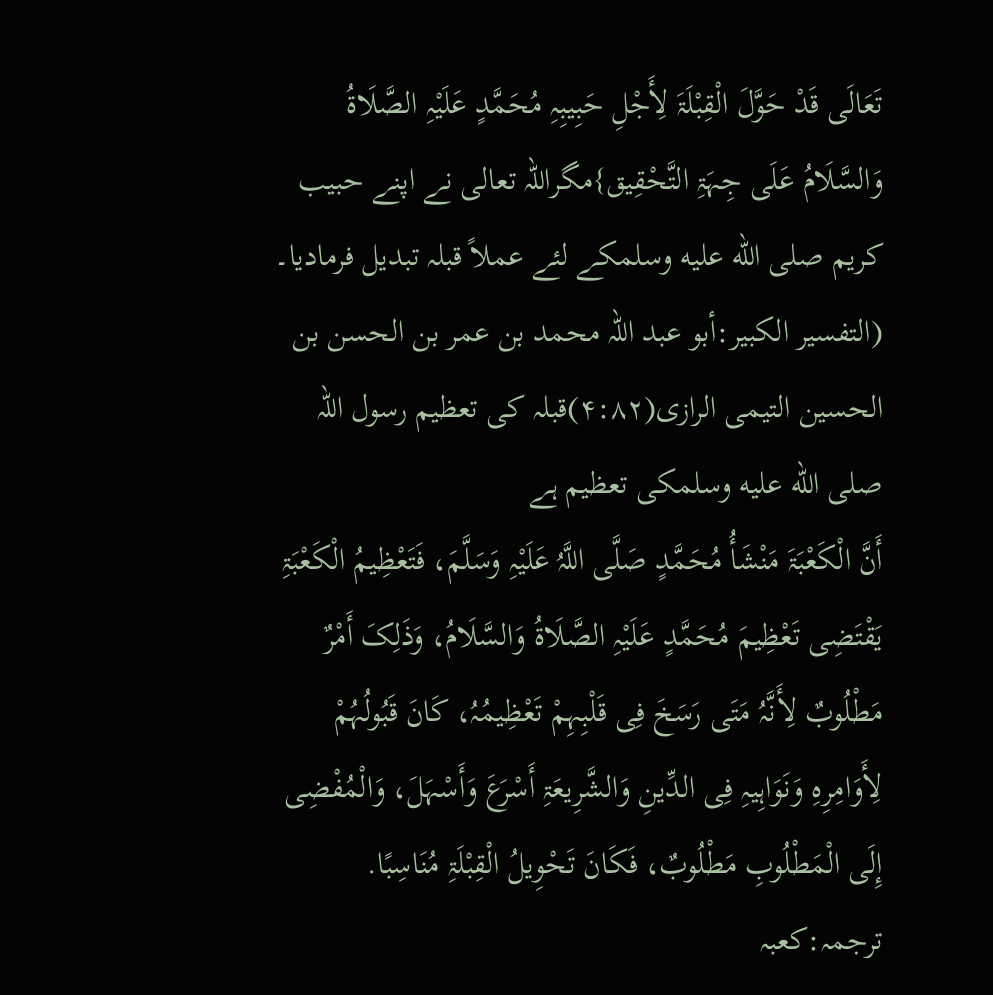تَعَالَی قَدْ حَوَّلَ الْقِبْلَۃَ لِأَجْلِ حَبِیبِہِ مُحَمَّدٍ عَلَیْہِ الصَّلَاۃُ وَالسَّلَامُ عَلَی جِہَۃِ التَّحْقِیق}مگراللہ تعالی نے اپنے حبیب کریم صلى الله عليه وسلمکے لئے عملاً قبلہ تبدیل فرمادیا۔ (التفسیر الکبیر:أبو عبد اللہ محمد بن عمر بن الحسن بن الحسین التیمی الرازی(۴:۸۲)قبلہ کی تعظیم رسول اللہ صلى الله عليه وسلمکی تعظیم ہے
أَنَّ الْکَعْبَۃَ مَنْشَأُ مُحَمَّدٍ صَلَّی اللَّہُ عَلَیْہِ وَسَلَّمَ، فَتَعْظِیمُ الْکَعْبَۃِ یَقْتَضِی تَعْظِیمَ مُحَمَّدٍ عَلَیْہِ الصَّلَاۃُ وَالسَّلَامُ، وَذَلِکَ أَمْرٌ مَطْلُوبٌ لِأَنَّہُ مَتَی رَسَخَ فِی قَلْبِہِمْ تَعْظِیمُہُ، کَانَ قَبُولُہُمْ لِأَوَامِرِہِ وَنَوَاہِیہِ فِی الدِّینِ وَالشَّرِیعَۃِ أَسْرَعَ وَأَسْہَلَ، وَالْمُفْضِی إِلَی الْمَطْلُوبِ مَطْلُوبٌ، فَکَانَ تَحْوِیلُ الْقِبْلَۃِ مُنَاسِبًا. ترجمہ:کعبہ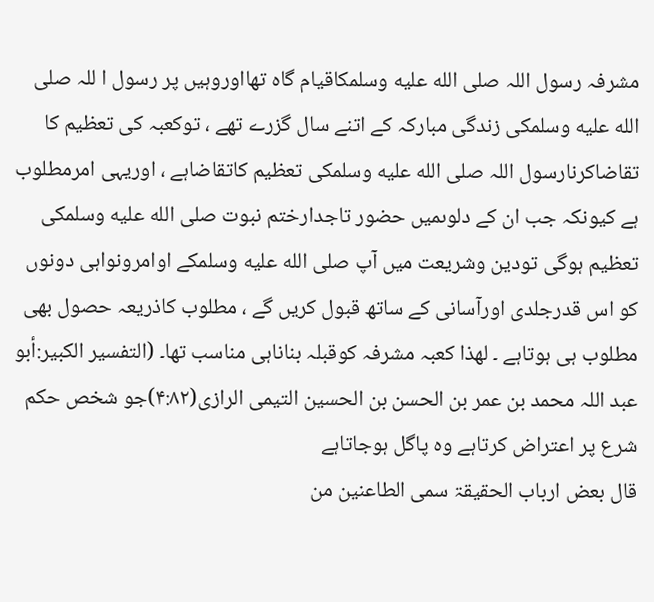مشرفہ رسول اللہ صلى الله عليه وسلمکاقیام گاہ تھااوروہیں پر رسول ا للہ صلى الله عليه وسلمکی زندگی مبارکہ کے اتنے سال گزرے تھے ، توکعبہ کی تعظیم کا تقاضاکرنارسول اللہ صلى الله عليه وسلمکی تعظیم کاتقاضاہے ، اوریہی امرمطلوب ہے کیونکہ جب ان کے دلوںمیں حضور تاجدارختم نبوت صلى الله عليه وسلمکی تعظیم ہوگی تودین وشریعت میں آپ صلى الله عليه وسلمکے اوامرونواہی دونوں کو اس قدرجلدی اورآسانی کے ساتھ قبول کریں گے ، مطلوب کاذریعہ حصول بھی مطلوب ہی ہوتاہے ۔ لھذا کعبہ مشرفہ کوقبلہ بناناہی مناسب تھا۔ (التفسیر الکبیر:أبو عبد اللہ محمد بن عمر بن الحسن بن الحسین التیمی الرازی(۴:۸۲)جو شخص حکم شرع پر اعتراض کرتاہے وہ پاگل ہوجاتاہے
قال بعض ارباب الحقیقۃ سمی الطاعنین من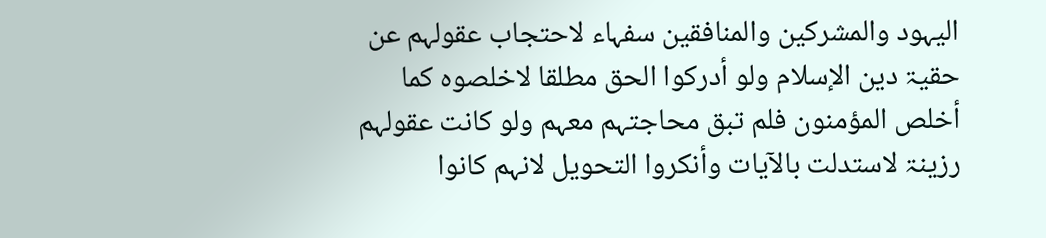الیہود والمشرکین والمنافقین سفہاء لاحتجاب عقولہم عن حقیۃ دین الإسلام ولو أدرکوا الحق مطلقا لاخلصوہ کما أخلص المؤمنون فلم تبق محاجتہم معہم ولو کانت عقولہم رزینۃ لاستدلت بالآیات وأنکروا التحویل لانہم کانوا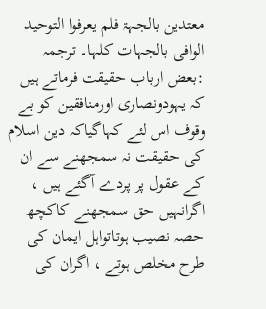معتدین بالجہۃ فلم یعرفوا التوحید الوافی بالجہات کلہا۔ ترجمہ :بعض ارباب حقیقت فرماتے ہیں کہ یہودونصاری اورمنافقین کو بے وقوف اس لئے کہاگیاکہ دین اسلام کی حقیقت نہ سمجھنے سے ان کے عقول پر پردے آگئے ہیں ، اگرانہیں حق سمجھنے کاکچھ حصہ نصیب ہوتاتواہل ایمان کی طرح مخلص ہوتے ، اگران کی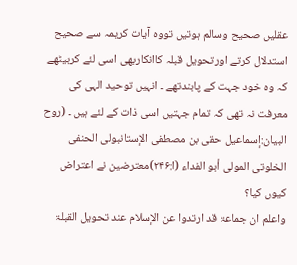عقلیں صحیح وسالم ہوتیں تووہ آیات کریمہ سے صحیح استدلال کرتے اورتحویل قبلہ کاانکاربھی اسی لئے کربیٹھے کہ وہ خود جہت کے پابندتھے ۔ انہیں توحید الہی کی معرفت نہ تھی کہ تمام جہتیں اسی ذات کے لئے ہیں ۔ (روح البیان:إسماعیل حقی بن مصطفی الإستانبولی الحنفی الخلوتی المولی أبو الفداء (ا:۲۴۶)معترضین نے اعتراض کیوں کیا؟
واعلم ان جماعۃ قد ارتدوا عن الإسلام عند تحویل القبلۃ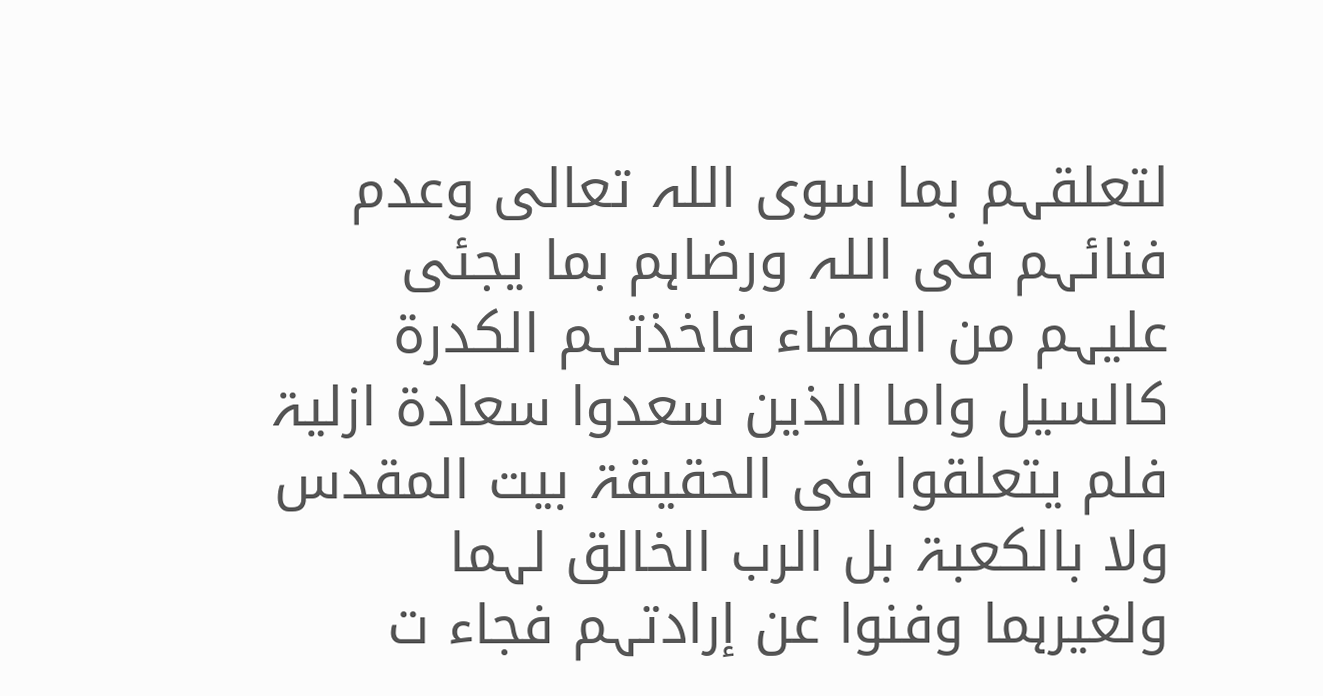لتعلقہم بما سوی اللہ تعالی وعدم فنائہم فی اللہ ورضاہم بما یجئی علیہم من القضاء فاخذتہم الکدرۃ کالسیل واما الذین سعدوا سعادۃ ازلیۃ فلم یتعلقوا فی الحقیقۃ بیت المقدس ولا بالکعبۃ بل الرب الخالق لہما ولغیرہما وفنوا عن إرادتہم فجاء ت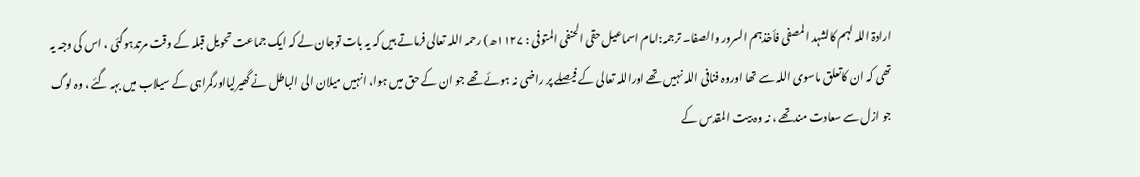ارادۃ اللہ لہم کالشہد المصفی فأخذہم السرور والصفا۔ ترجمہ:امام اسماعیل حقی الحنفی المتوفی : ۱۱۲۷ھ) رحمہ اللہ تعالی فرماتے ہیں کہ یہ بات توجان لے کہ ایک جماعت تحویل قبلہ کے وقت مرتدہوگئی ، اس کی وجہ یہ تھی کہ ان کاتعلق ماسوی اللہ سے تھا اوروہ فنافی اللہ نہیں تھے اوراللہ تعالی کے فیصلے پر راضی نہ ہوئے تھے جو ان کے حق میں ہوا، انہیں میلان الی الباطل نے گھیرلیااورگمراہی کے سیلاب میں بہہ گئے ، وہ لوگ جو ازل سے سعادت مندتھے ، نہ وہ بیت المقدس کے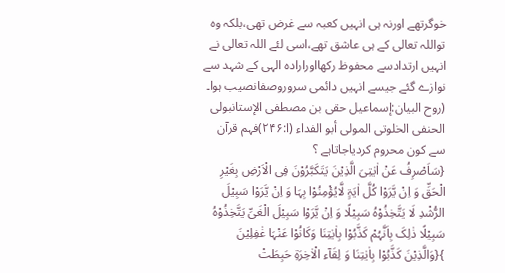خوگرتھے اورنہ ہی انہیں کعبہ سے غرض تھی،بلکہ وہ تواللہ تعالی کے ہی عاشق تھے،اسی لئے اللہ تعالی نے انہیں ارتدادسے محفوظ رکھااورارادہ الہی کے شہد سے نوازے گئے جیسے انہیں دائمی سروروصفانصیب ہوا۔ (روح البیان:إسماعیل حقی بن مصطفی الإستانبولی الحنفی الخلوتی المولی أبو الفداء (ا:۲۴۶)فہم قرآن سے کون محروم کردیاجاتاہے ؟
{سَاَصْرِفُ عَنْ اٰیٰتِیَ الَّذِیْنَ یَتَکَبَّرُوْنَ فِی الْاَرْضِ بِغَیْرِ الْحَقِّ وَ اِنْ یَّرَوْا کُلَّ اٰیَۃٍ لَّایُؤْمِنُوْا بِہَا وَ اِنْ یَّرَوْا سَبِیْلَ الرُّشْدِ لَا یَتَّخِذُوْہُ سَبِیْلًا وَ اِنْ یَّرَوْا سَبِیْلَ الْغَیِّ یَتَّخِذُوْہُ سَبِیْلًا ذٰلِکَ بِاَنَّہُمْ کَذَّبُوْا بِاٰیٰتِنَا وَکَانُوْا عَنْہَا غٰفِلِیْنَ }{وَالَّذِیْنَ کَذَّبُوْا بِاٰیٰتِنَا وَ لِقَآء الْاٰخِرَۃِ حَبِطَتْ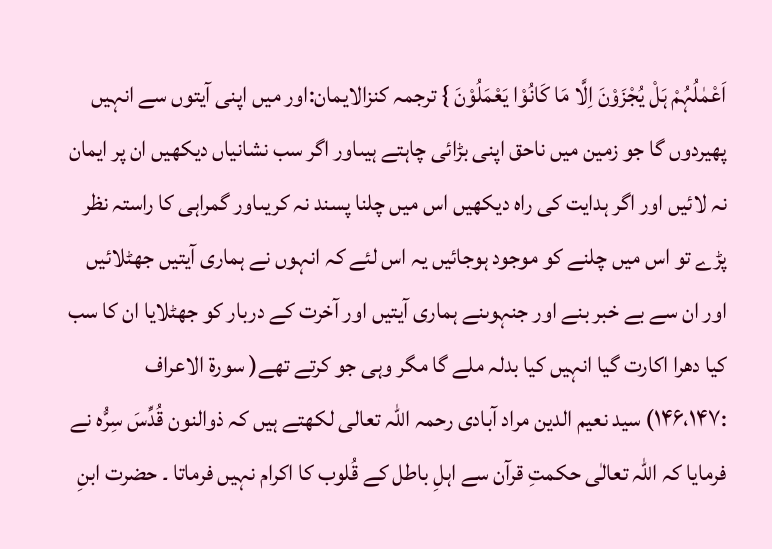اَعْمٰلُہُمْ ہَلْ یُجْزَوْنَ اِلَّا مَا کَانُوْا یَعْمَلُوْنَ } ترجمہ کنزالایمان:اور میں اپنی آیتوں سے انہیں پھیردوں گا جو زمین میں ناحق اپنی بڑائی چاہتے ہیںاور اگر سب نشانیاں دیکھیں ان پر ایمان نہ لائیں اور اگر ہدایت کی راہ دیکھیں اس میں چلنا پسند نہ کریںاور گمراہی کا راستہ نظر پڑے تو اس میں چلنے کو موجود ہوجائیں یہ اس لئے کہ انہوں نے ہماری آیتیں جھٹلائیں اور ان سے بے خبر بنے اور جنہوںنے ہماری آیتیں اور آخرت کے دربار کو جھٹلایا ان کا سب کیا دھرا اکارت گیا انہیں کیا بدلہ ملے گا مگر وہی جو کرتے تھے( سورۃ الاعراف :۱۴۶،۱۴۷) سید نعیم الدین مراد آبادی رحمہ اللہ تعالی لکھتے ہیں کہ ذوالنون قُدِّسَ سِرُّہ نے فرمایا کہ اللہ تعالٰی حکمتِ قرآن سے اہلِ باطل کے قُلوب کا اکرام نہیں فرماتا ۔ حضرت ابنِ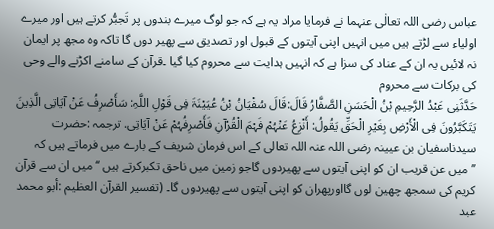عباس رضی اللہ تعالٰی عنہما نے فرمایا مراد یہ ہے کہ جو لوگ میرے بندوں پر تَجبُّر کرتے ہیں اور میرے اولیاء سے لڑتے ہیں میں انہیں اپنی آیتوں کے قبول اور تصدیق سے پھیر دوں گا تاکہ وہ مجھ پر ایمان نہ لائیں یہ ان کے عناد کی سزا ہے کہ انہیں ہدایت سے محروم کیا گیا ۔قرآن کے سامنے اکڑنے والے وحی کی برکات سے محروم
حَدَّثَنِی عَبْدُ الرَّحِیمِ بْنُ الْحَسَنِ الصَّفَّارُ قَالَ:قَالَ سُفْیَانُ بْنُ عُیَیْنَۃَ فِی قَوْلِ اللَّہِ: سَأَصْرِفُ عَنْ آیَاتِی الَّذِینَ یَتَکَبَّرُونَ فِی الْأَرْضِ بِغَیْرِ الْحَقِّ یَقُولُ: أَنْزِعُ عَنْہُمْ فَہْمَ الْقُرْآنِ فَأَصْرِفُہُمْ عَنْ آیَاتِی. ترجمہ :حضرت سیدناسفیان بن عیینہ رضی اللہ عنہ اللہ تعالی کے اس فرمان شریف کے بارے میں فرماتے ہیں کہ ’’میں عن قریب ان کو اپنی آیتوں سے پھیردوں گاجو زمین میں ناحق تکبرکرتے ہیں ‘‘میں ان سے قرآن کریم کی سمجھ چھین لوں گااورپھران کو اپنی آیتوں سے پھیردوں گا۔ (تفسیر القرآن العظیم :أبو محمد عبد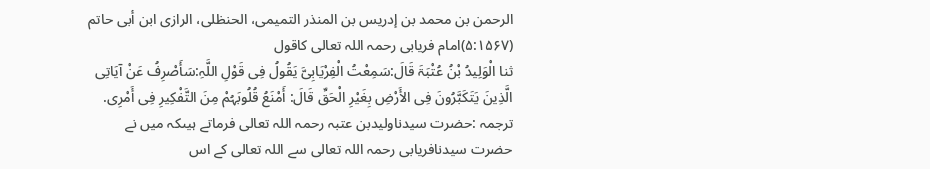الرحمن بن محمد بن إدریس بن المنذر التمیمی، الحنظلی، الرازی ابن أبی حاتم (۵:۱۵۶۷)امام فریابی رحمہ اللہ تعالی کاقول
ثنا الْوَلِیدُ بْنُ عُتْبَۃَ قَالَ:سَمِعْتُ الْفِرْیَابِیَّ یَقُولُ فِی قَوْلِ اللَّہِ:سَأَصْرِفُ عَنْ آیَاتِی الَّذِینَ یَتَکَبَّرُونَ فِی الأَرْضِ بِغَیْرِ الْحَقِّ قَالَ: أَمْنَعُ قُلُوبَہُمْ مِنَ التَّفْکِیرِ فِی أَمْرِی. ترجمہ :حضرت سیدناولیدبن عتبہ رحمہ اللہ تعالی فرماتے ہیںکہ میں نے حضرت سیدنافریابی رحمہ اللہ تعالی سے اللہ تعالی کے اس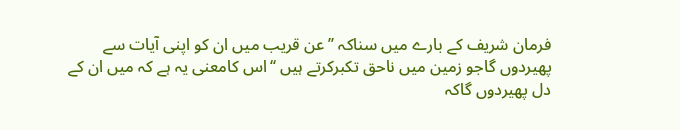فرمان شریف کے بارے میں سناکہ ’’عن قریب میں ان کو اپنی آیات سے پھیردوں گاجو زمین میں ناحق تکبرکرتے ہیں ‘‘اس کامعنی یہ ہے کہ میں ان کے دل پھیردوں گاکہ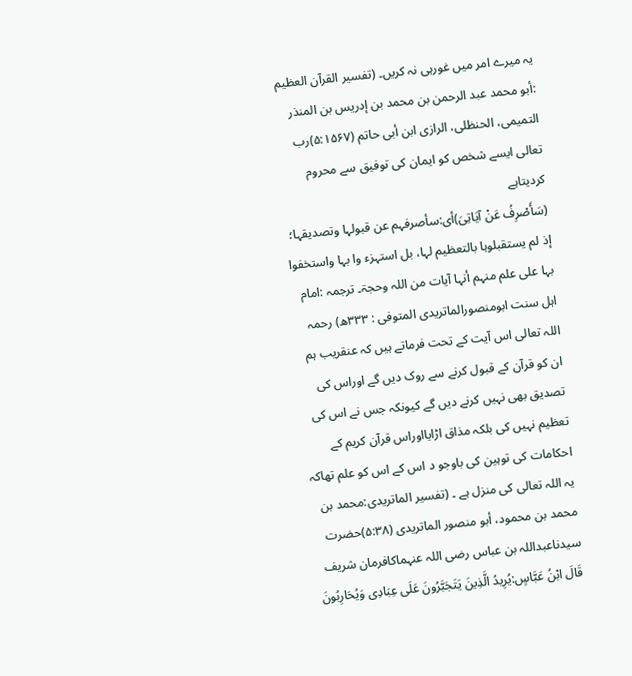یہ میرے امر میں غورہی نہ کریں۔ (تفسیر القرآن العظیم :أبو محمد عبد الرحمن بن محمد بن إدریس بن المنذر التمیمی، الحنظلی، الرازی ابن أبی حاتم (۵:۱۵۶۷)رب تعالی ایسے شخص کو ایمان کی توفیق سے محروم کردیتاہے
(سَأَصْرِفُ عَنْ آیَاتِیَ)أی:سأصرفہم عن قبولہا وتصدیقہا؛ إذ لم یستقبلوہا بالتعظیم لہا، بل استہزء وا بہا واستخفوا بہا علی علم منہم أنہا آیات من اللہ وحجۃ۔ ترجمہ :امام اہل سنت ابومنصورالماتریدی المتوفی : ۳۳۳ھ) رحمہ اللہ تعالی اس آیت کے تحت فرماتے ہیں کہ عنقریب ہم ان کو قرآن کے قبول کرنے سے روک دیں گے اوراس کی تصدیق بھی نہیں کرنے دیں گے کیونکہ جس نے اس کی تعظیم نہیں کی بلکہ مذاق اڑایااوراس قرآن کریم کے احکامات کی توہین کی باوجو د اس کے اس کو علم تھاکہ یہ اللہ تعالی کی منزل ہے ۔ (تفسیر الماتریدی:محمد بن محمد بن محمود، أبو منصور الماتریدی (۵:۳۸)حضرت سیدناعبداللہ بن عباس رضی اللہ عنہماکافرمان شریف
قَالَ ابْنُ عَبَّاسٍ:یُرِیدُ الَّذِینَ یَتَجَبَّرُونَ عَلَی عِبَادِی وَیُحَارِبُونَ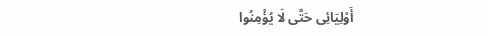أَوْلِیَائِی حَتَّی لَا یُؤْمِنُوا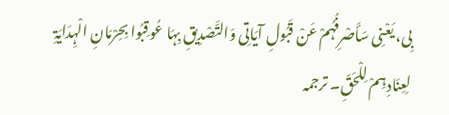بِی، یَعْنِی سَأَصْرِفُہُمْ عَنْ قَبُولِ آیَاتِی وَالتَّصْدِیقِ بِہَا عُوقِبُوا بِحِرْمَانِ الْہِدَایَۃِ لِعِنَادِہِمْ لِلْحَقِّ۔ ترجمہ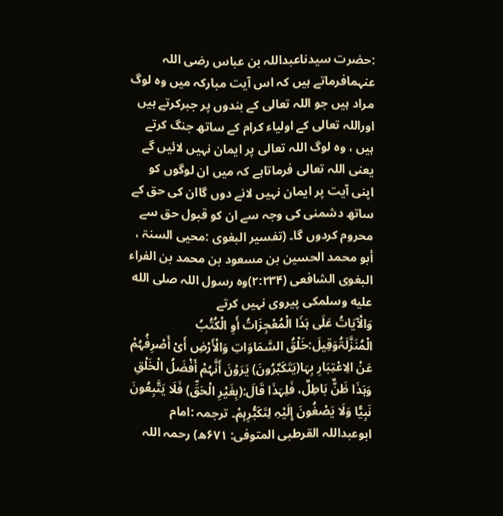:حضرت سیدناعبداللہ بن عباس رضی اللہ عنہمافرماتے ہیں کہ اس آیت مبارکہ میں وہ لوگ مراد ہیں جو اللہ تعالی کے بندوں پر جبرکرتے ہیں اوراللہ تعالی کے اولیاء کرام کے ساتھ جنگ کرتے ہیں ، وہ لوگ اللہ تعالی پر ایمان نہیں لائیں گے یعنی اللہ تعالی فرماتاہے کہ میں ان لوگوں کو اپنی آیت پر ایمان نہیں لانے دوں گاان کی حق کے ساتھ دشمنی کی وجہ سے ان کو قبول حق سے محروم کردوں گا۔ (تفسیر البغوی :محیی السنۃ ، أبو محمد الحسین بن مسعود بن محمد بن الفراء البغوی الشافعی (۲:۲۳۴)وہ رسول اللہ صلى الله عليه وسلمکی پیروی نہیں کرتے
وَالْآیَاتُ عَلَی ہَذَا الْمُعْجِزَاتُ أَوِ الْکُتُبُ الْمُنَزَّلَۃُوَقِیلَ:خَلْقُ السَّمَاوَاتِ وَالْأَرْضِ أَیْ أَصْرِفُہُمْ عَنْ الِاعْتِبَارِ بِہَا(یَتَکَبَّرُونَ) یَرَوْنَ أَنَّہُمْ أَفْضَلُ الْخَلْقِ وَہَذَا ظَنٌّ بَاطِلٌ، فَلِہَذَا قَالَ:(بِغَیْرِ الْحَقِّ) فَلَا یَتَّبِعُونَ نَبِیًّا وَلَا یَصْغُونَ إِلَیْہِ لِتَکَبُّرِہِمْ۔ ترجمہ :امام ابوعبداللہ القرطبی المتوفی: ۶۷۱ھ) رحمہ اللہ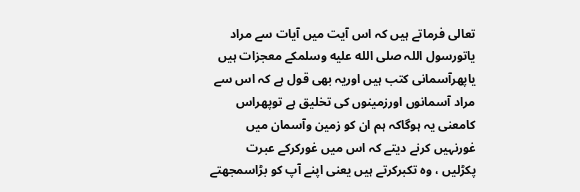تعالی فرماتے ہیں کہ اس آیت میں آیات سے مراد یاتورسول اللہ صلى الله عليه وسلمکے معجزات ہیں یاپھرآسمانی کتب ہیں اوریہ بھی قول ہے کہ اس سے مراد آسمانوں اورزمینوں کی تخلیق ہے توپھراس کامعنی یہ ہوگاکہ ہم ان کو زمین وآسمان میں غورنہیں کرنے دیتے کہ اس میں غورکرکے عبرت پکڑلیں ، وہ تکبرکرتے ہیں یعنی اپنے آپ کو بڑاسمجھتے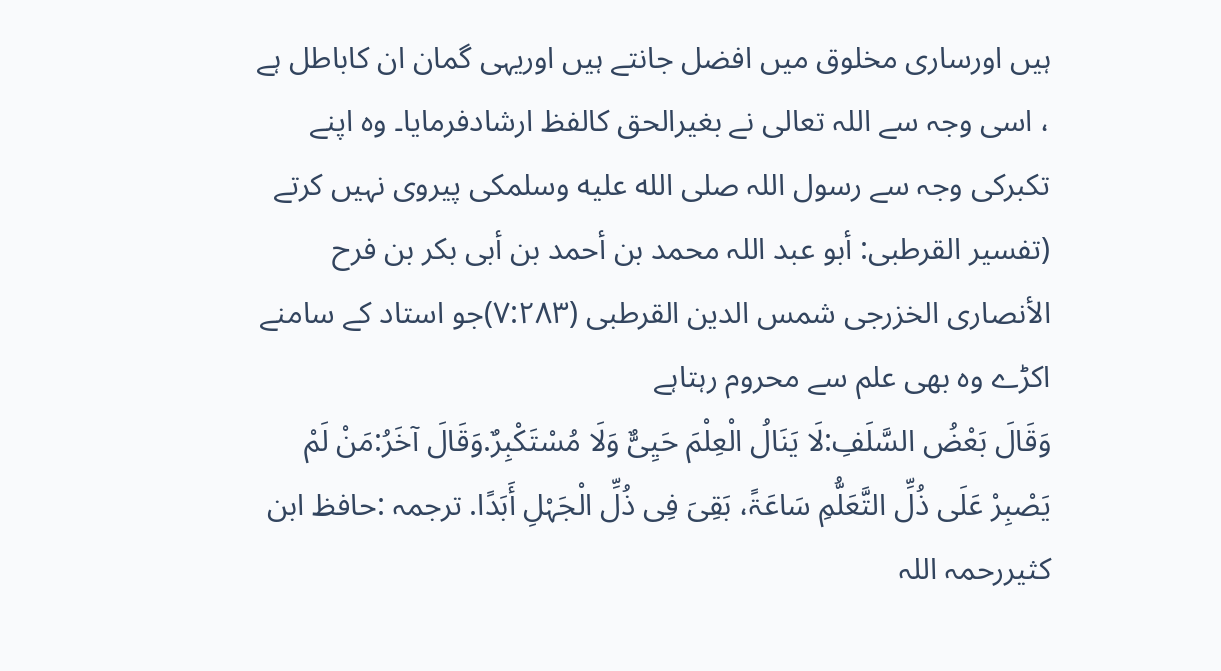ہیں اورساری مخلوق میں افضل جانتے ہیں اوریہی گمان ان کاباطل ہے ، اسی وجہ سے اللہ تعالی نے بغیرالحق کالفظ ارشادفرمایا۔ وہ اپنے تکبرکی وجہ سے رسول اللہ صلى الله عليه وسلمکی پیروی نہیں کرتے (تفسیر القرطبی: أبو عبد اللہ محمد بن أحمد بن أبی بکر بن فرح الأنصاری الخزرجی شمس الدین القرطبی (۷:۲۸۳)جو استاد کے سامنے اکڑے وہ بھی علم سے محروم رہتاہے
وَقَالَ بَعْضُ السَّلَفِ:لَا یَنَالُ الْعِلْمَ حَیِیٌّ وَلَا مُسْتَکْبِرٌ.وَقَالَ آخَرُ:مَنْ لَمْ یَصْبِرْ عَلَی ذُلِّ التَّعَلُّمِ سَاعَۃً، بَقِیَ فِی ذُلِّ الْجَہْلِ أَبَدًا. ترجمہ :حافظ ابن کثیررحمہ اللہ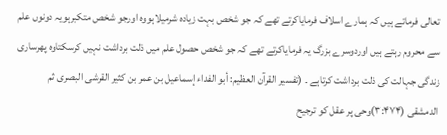تعالی فرماتے ہیں کہ ہمارے اسلاف فرمایاکرتے تھے کہ جو شخص بہت زیادہ شرمیلاہووہ اورجو شخص متکبرہویہ دونوں علم سے محروم رہتے ہیں اوردوسرے بزرگ یہ فرمایاکرتے تھے کہ جو شخص حصول علم میں ذلت برداشت نہیں کرسکتاوہ پھرساری زندگی جہالت کی ذلت برداشت کرتاہے ۔ (تفسیر القرآن العظیم: أبو الفداء إسماعیل بن عمر بن کثیر القرشی البصری ثم الدمشقی (۳:۴۷۴)وحی پر عقل کو ترجیح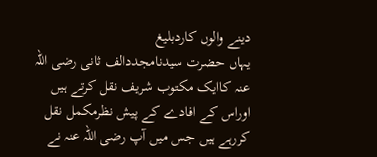دینے والوں کاردبلیغ
یہاں حضرت سیدنامجددالف ثانی رضی اللہ عنہ کاایک مکتوب شریف نقل کرتے ہیں اوراس کے افادے کے پیش نظرمکمل نقل کررہے ہیں جس میں آپ رضی اللہ عنہ نے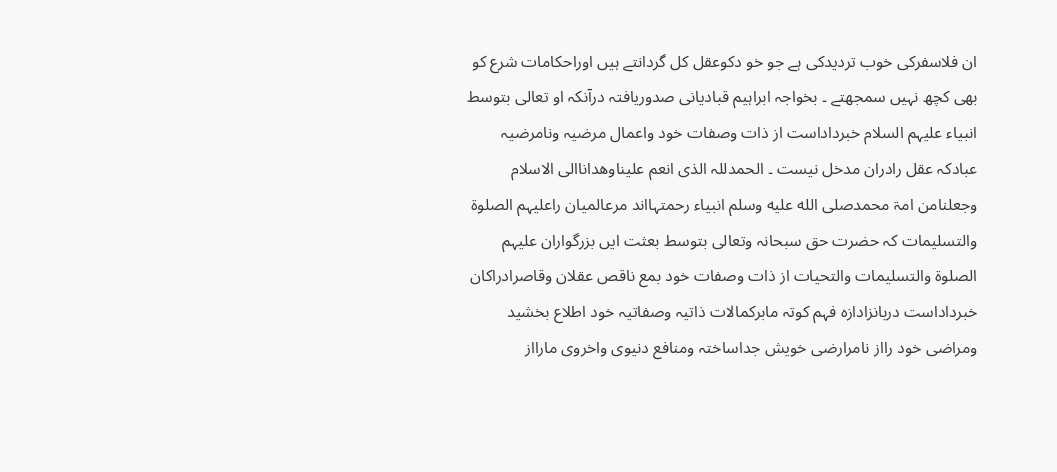ان فلاسفرکی خوب تردیدکی ہے جو خو دکوعقل کل گردانتے ہیں اوراحکامات شرع کو بھی کچھ نہیں سمجھتے ۔ بخواجہ ابراہیم قبادیانی صدوریافتہ درآنکہ او تعالی بتوسط انبیاء علیہم السلام خبرداداست از ذات وصفات خود واعمال مرضیہ ونامرضیہ عبادکہ عقل رادران مدخل نیست ۔ الحمدللہ الذی انعم علیناوھداناالی الاسلام وجعلنامن امۃ محمدصلى الله عليه وسلم انبیاء رحمتہااند مرعالمیان راعلیہم الصلوۃ والتسلیمات کہ حضرت حق سبحانہ وتعالی بتوسط بعثت ایں بزرگواران علیہم الصلوۃ والتسلیمات والتحیات از ذات وصفات خود بمع ناقص عقلان وقاصرادراکان خبرداداست دربانزادازہ فہم کوتہ مابرکمالات ذاتیہ وصفاتیہ خود اطلاع بخشید ومراضی خود رااز نامرارضی خویش جداساختہ ومنافع دنیوی واخروی مارااز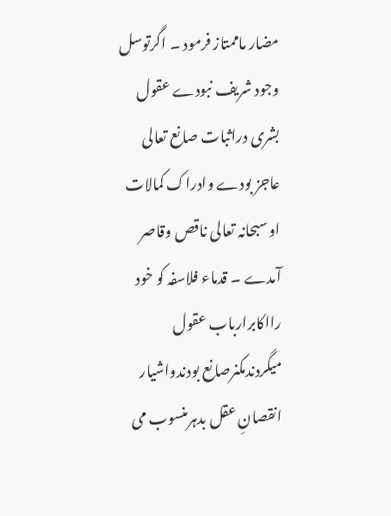مضار ماممتاز فرمود ۔ اگرتوسل وجود شریف نبودے عقول بشری دراثبات صانع تعالی عاجز بودے وادراک کمالات او سبحانہ تعالی ناقص وقاصر آمدے ۔ قدماء فلاسفہ کو خود رااکابرارباب عقول میگردندمکنرصانع بودندواشیار انقصانِ عقل بدہرمنسوب می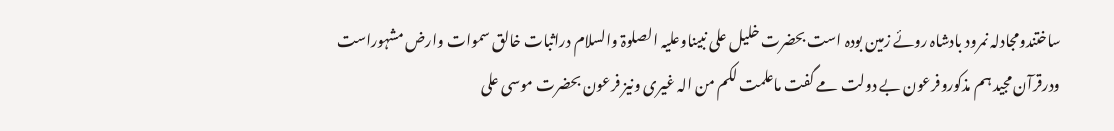ساختندومجادلہ نمرود بادشاہ روئے زمین بودہ است بحضرت خلیل علی نبیناوعلیہ الصلوۃ والسلام دراثبات خالق سموات وارض مشہوراست ودرقرآن مجید ہم مذکوروفرعون بے دولت مے گفت ماعلمت لکم من الہ غیری ونیز فرعون بحضرت موسی علی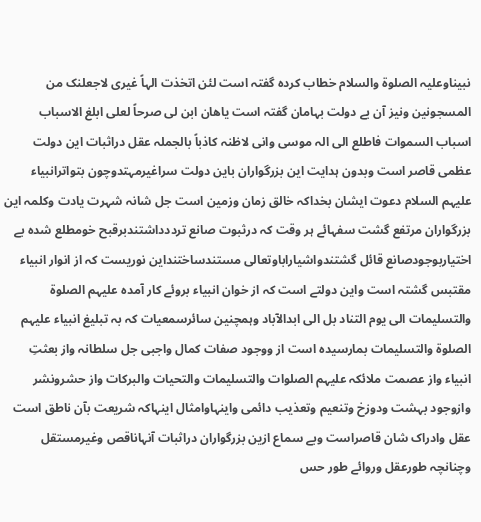نبیناوعلیہ الصلوۃ والسلام خطاب کردہ گفتہ است لئن اتخذت الہاً غیری لاجعلنک من المسجونین ونیز آن بے دولت بہامان گفتہ است یاھان ابن لی صرحاً لعلی ابلغ الاسباب اسباب السموات فاطلع الی الہ موسی وانی لاظنہ کاذباً بالجملہ عقل دراثبات این دولت عظمی قاصر است وبدون ہدایت این بزرگواران باین دولت سراغیرمہتدوچون بتواترانبیاء علیہم السلام دعوت ایشان بخداکہ خالق زمان وزمین است جل شانہ شہرت یادت وکلمہ این بزرگواران مرتفع گشت سفہائے ہر وقت کہ درثبوت صانع ترددداشتندبرقبح خومطلع شدہ بے اختیاربوجودصانع قائل گشتندواشیاراباوتعالی مستندساختنداین نوریست کہ از انوار انبیاء مقتبس گشتہ است واین دولتے است کہ از خوان انبیاء بروئے کار آمدہ علیہم الصلوۃ والتسلیمات الی یوم التناد بل الی ابدالآباد وہمچنین سائرسمعیات کہ بہ تبلیغ انبیاء علیہم الصلوۃ والتسلیمات بمارسیدہ است از ووجود صفات کمال واجبی جل سلطانہ واز بعثتِ انبیاء واز عصمت ملائکہ علیہم الصلوات والتسلیمات والتحیات والبرکات واز حشرونشر وازوجود بہشت ودوزخ وتنعیم وتعذیب دائمی واینہاوامثال اینہاکہ شریعت بآن ناطق است عقل وادراک شان قاصراست وبے سماع ازین بزرگواران دراثبات آنہاناقص وغیرمستقل وچنانچہ طورعقل وروائے طور حس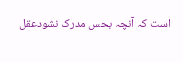است کہ آنچہ بحس مدرک نشودعقل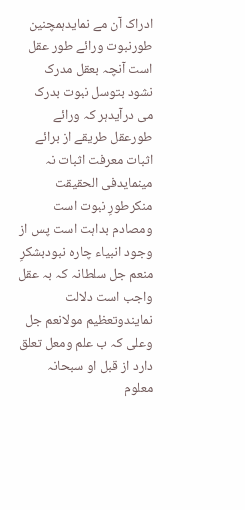ادراک آن مے نمایدہمچنین طورنبوت ورائے طور عقل است آنچہ بعقل مدرک نشود بتوسل نبوت بدرک می درآیدہر کہ ورائے طورعقل طریقے از برائے اثبات معرفت اثبات نہ مینمایدفی الحقیقت منکرطورِ نبوت است ومصادم بداہت است پس از وجود انبیاء چارہ نبودبشکرِ منعم جل سلطانہ کہ بہ عقل واجب است دلالت نمایندوتعظیم مولانعم جل وعلی کہ ب علم ومعل تعلق دارد از قبل او سبحانہ معلوم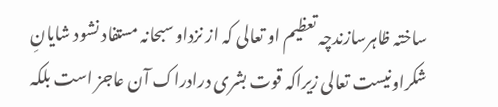ساختہ ظاہرسازندچہ تعظیم او تعالی کہ از نزداو سبحانہ مستفاد نشود شایانِ شکراونیست تعالی زیراکہ قوت بشری درادراک آن عاجز است بلکہ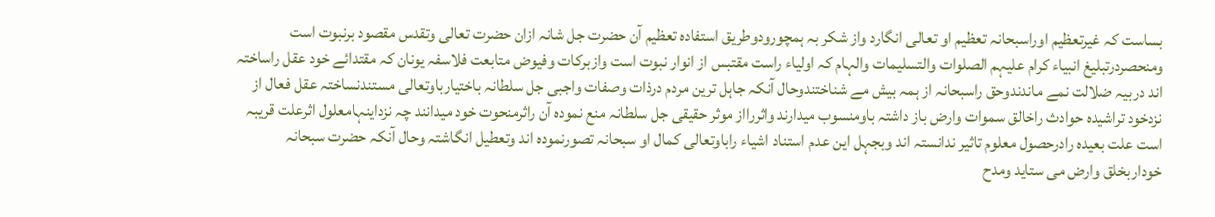بساست کہ غیرتعظیم اوراسبحانہ تعظیم او تعالی انگارد واز شکر بہ ہمچورودوطریق استفادہ تعظیم آن حضرت جل شانہ ازان حضرت تعالی وتقدس مقصود برنبوت است ومنحصردرتبلیغ انبیاء کرام علیہم الصلوات والتسلیمات والہام کہ اولیاء راست مقتبس از انوار نبوت است وازبرکات وفیوض متابعت فلاسفہ یونان کہ مقتدائے خود عقل راساختہ اند دربیہ ضلالت نمے ماندندوحق راسبحانہ از ہمہ بیش مے شناختندوحال آنکہ جاہل ترین مردم درذات وصفات واجبی جل سلطانہ باختیارباوتعالی مستندنساختہ عقل فعال از نزدخود تراشیدہ حوادث راخالق سموات وارض باز داشتہ باومنسوب میدارند واثررااز موثر حقیقی جل سلطانہ منع نمودہ آن راثرمنحوت خود میدانند چہ نزداینہامعلول اثرعلت قریبہ است علت بعیدہ رادرحصول معلوم تاثیر ندانستہ اند وبجہل این عدم استناد اشیاء راباوتعالی کمال او سبحانہ تصورنمودہ اند وتعطیل انگاشتہ وحال آنکہ حضرت سبحانہ خوداربخلق وارض می ستاید ومدح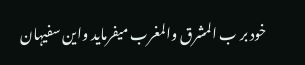خود بر ب المشرق والمغرب میفرماید واین سفیہان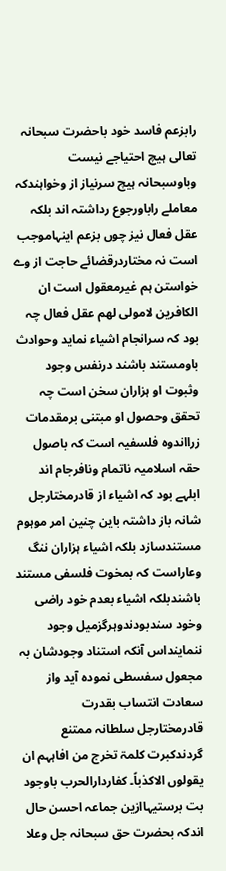رابزعم فاسد خود باحضرت سبحانہ تعالی ہیچ احتیاجے نیست وباوسبحانہ ہیچ سرنیاز از وخواہندکہ معاملے راباورجوع رداشتہ اند بلکہ عقل فعال نیز چوں بزعم اینہاموجب است نہ مختاردرقضائے حاجت از وے خواستن ہم غیرمعقول است ان الکافرین لامولی لھم عقل فعال چہ بود کہ سرانجام اشیاء نماید وحوادث باومستند باشند درنفس وجود وثبوت او ہزاران سخن است چہ تحقق وحصول او مبتنی برمقدمات زرااندوہ فلسفیہ است کہ باصول حقہ اسلامیہ ناتمام ونافرجام اند ابلہے بود کہ اشیاء از قادرمختارجل شانہ باز داشتہ باین چنین امر موہوم مستندسازد بلکہ اشیاء ہزاران ننگ وعاراست کہ بمخوت فلسفی مستند باشندبلکہ اشیاء بعدم خود راضی وخود سندبودندوہرگزمیل وجود ننماینداس آنکہ استناد وجودشان بہ مجعول سفسطی نمودہ آید واز سعادت انتساب بقدرت قادرمختارجل سلطانہ ممتنع گردندکبرت کلمۃ تخرج من افاہہم ان یقولوں الاکذباً۔ کفاردارالحرب باوجود بت برستیہاازین جماعہ احسن حال اندکہ بحضرت حق سبحانہ جل وعلا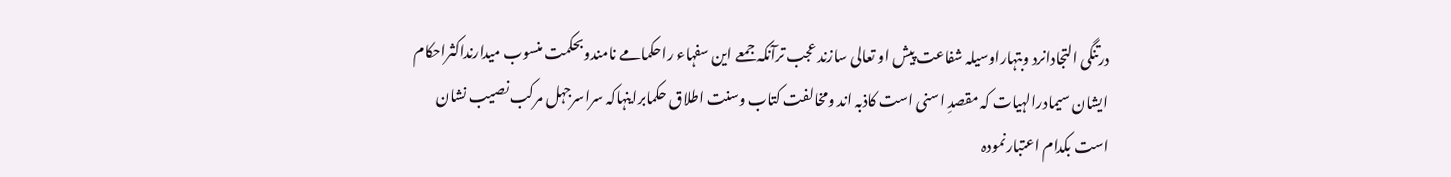درتنگی التجادانرد وبتہاراوسیلہ شفاعت پیش او تعالی سازند عجب ترآنکہ جمعے این سفہاء راحکمامے نامندوبحکمت منسوب میدارنداکثراحکام ایشان سیمادرالہیات کہ مقصدِ اسنی است کاذبہ اند ومخالفت کتاب وسنت اطلاق حکمابراینہاکہ سراسرجہل مرکب نصیب نشان است بکدام اعتبارنمودہ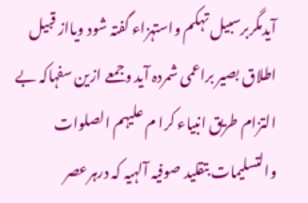آیدمگربرسبیل تہکم واستہزاء گفتہ شود ویااز قبیل اطلاق بصیر براعمی شمردہ آید وجمعے ازین سفہاکہ بے التزام طریق انبیاء کرا م علیہم الصلوات والتسلیمات بتقلید صوفیہ آلہیہ کہ درہرعصر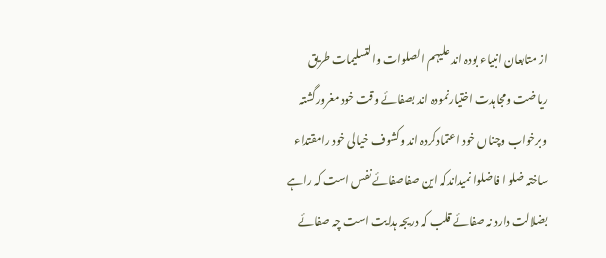از متابعان انبیاء بودہ اند علیہم الصلوات والتسلیمات طریق ریاضت ومجاہدت اختیارنمودہ اند بصفائے وقت خود مغرورگشتہ وبرخواب وچناں خود اعتمادکردہ اند وکشوف خیالی خود رامقتداء ساختہ ضلو ا فاضلوا نمیداندکہ این صفاصفائے نفس است کہ راہے بضلالت دارد نہ صفائے قلب کہ دریجہ ہدایت است چہ صفائے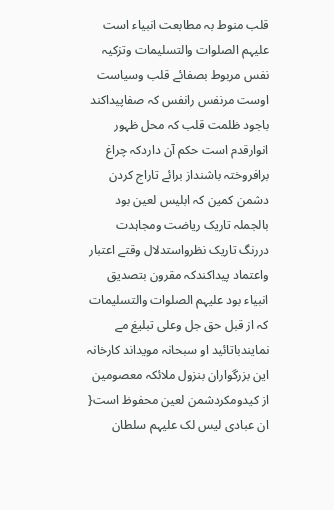قلب منوط بہ مطابعت انبیاء است علیہم الصلوات والتسلیمات وتزکیہ نفس مربوط بصفائے قلب وسیاست اوست مرنفس رانفس کہ صفاپیداکند باجود ظلمت قلب کہ محل ظہور انوارقدم است حکم آن داردکہ چراغ برافروختہ باشنداز برائے تاراج کردن دشمن کمین کہ ابلیس لعین بود بالجملہ تاریک ریاضت ومجاہدت دررنگ تاریک نظرواستدلال وقتے اعتبار واعتماد پیداکندکہ مقرون بتصدیق انبیاء بود علیہم الصلوات والتسلیمات کہ از قبل حق جل وعلی تبلیغ مے نمایندباتائید او سبحانہ مویداند کارخانہ این بزرگواران بنزول ملائکہ معصومین از کیدومکردشمن لعین محفوظ است{ ان عبادی لیس لک علیہم سلطان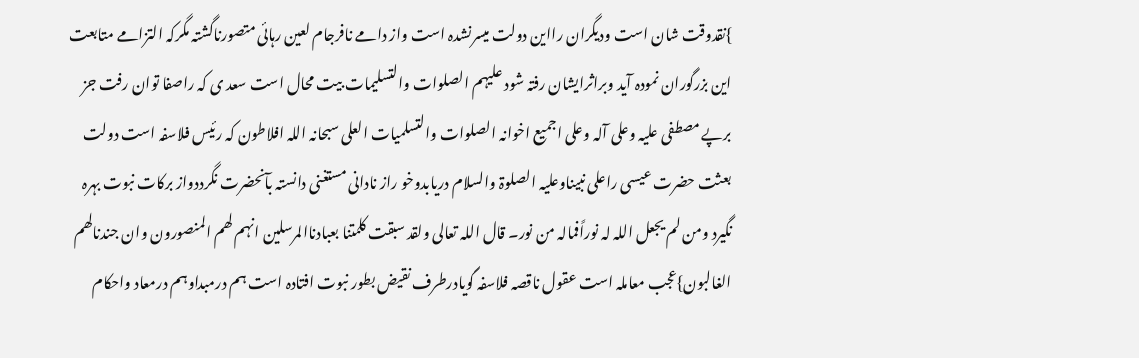}نقدوقت شان است ودیگران رااین دولت میسرنشدہ است واز دامے نافرجام لعین رہائی متصورناگشتہ مگرکہ التزامے متابعت این بزرگوران نمودہ آید وبراثرایشان رفتہ شود علیہم الصلوات والتسلیمات بیت محال است سعد ی کہ راصفا توان رفت جز برپے مصطفی علیہ وعلی آلہ وعلی اجمیع اخوانہ الصلوات والتسلمیات العلی سبحانہ اللہ افلاطون کہ رئیس فلاسفہ است دولت بعثت حضرت عیسی راعلی نبیناوعلیہ الصلوۃ والسلام دریابدوخو راز نادانی مستغنی دانستہ بآنحضرت نگرددواز برکات نبوت بہرہ نگیرد ومن لم یجعل اللہ لہ نوراًفمالہ من نور۔ قال اللہ تعالی ولقد سبقت کلمتنا بعبادناالمرسلین انہم لھم المنصورون وان جندنالھم الغالبون}عجب معاملہ است عقول ناقصہ فلاسفہ گویادرطرف نقیض بطور نبوت افتادہ است ہم درمبداوہم درمعاد واحکام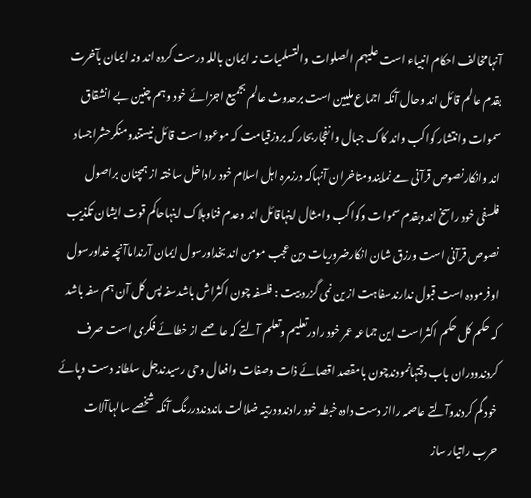آنہامخالف احکام انبیاء است علیہم الصلوات والتسلمیات نہ ایمان باللہ درست کردہ اند ونہ ایمان بآخرت بقدم عالم قائل اند وحال آنکہ اجماع ملیین است برحدوث عالم بجمیع اجزائے خود وہم چنین بے انشقاق سموات وانتشار کواکب واند کاک جبال وانفجاربحار کہ بروزقیامت کہ موعود است قائل نیستندومنکرحشراجساد اند وانکارنصوص قرآنی مے نمایندومتاخران آنہاکہ درزمرہ اہل اسلام خود راداخل ساختہ از ہمچنان براصول فلسفی خود راسخ اندوبقدم سموات وکواکب وامثال اینہاقائل اند وعدم فناوہلاک اینہاحاکم قوت ایشان تکذیب نصوص قرآنی است ورزق شان انکارضروریات دین عجب مومن اند بخداورسول ایمان آرنداماآنچہ خداورسول اوفرمودہ است قبول ندارندسفاہت از ین نمی گزرد بیت : فلسفہ چون اکثراش باشدسفہ پس کل آن ہم سفہ باشد کہ حکم کل حکم اکثراست این جماعہ عمر خود رادرتعلیم وتعلم آلتے کہ عاصمے از خطائے فکری است صرف کردندودران باب دقتہانمودندچون بامقصد اقصائے ذات وصفات وافعال وحی رسیدندجل سلطانہ دست وپائے خود گم کردندوآلتے عاصمہ رااز دست دادہ خبطہ خود رادندودرتیہ ضلالت مانددنددررنگ آنکہ شخصے سالہاآلات حرب راتیار ساز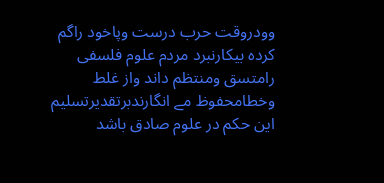وودروقت حرب درست وپاخود راگم کردہ بیکارنبرد مردم علوم فلسفی رامتسق ومنتظم داند واز غلط وخطامحفوظ مے انگارندبرتقدیرتسلیم این حکم در علوم صادق باشد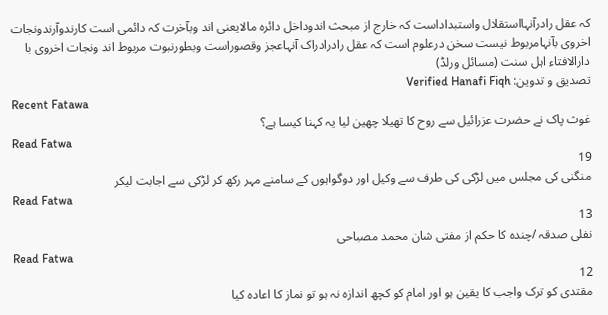کہ عقل رادرآنہااستقلال واستبداداست کہ خارج از مبحث اندوداخل دائرہ مالایعنی اند وبآخرت کہ دائمی است کارندوآرندونجات اخروی بآنہامربوط نیست سخن درعلوم است کہ عقل رادرادراک آنہاعجز وقصوراست وبطورنبوت مربوط اند ونجات اخروی با
دارالافتاء اہل سنت (مسائل ورلڈ)
تصدیق و تدوین: Verified Hanafi Fiqh
Recent Fatawa
غوث پاک نے حضرت عزرائیل سے روح کا تھیلا چھین لیا یہ کہنا کیسا ہے؟
Read Fatwa
19
منگنی کی مجلس میں لڑکی کی طرف سے وکیل اور دوگواہوں کے سامنے مہر رکھ کر لڑکی سے اجابت لیکر
Read Fatwa
13
نفلی صدقہ /چندہ کا حکم از مفتی شان محمد مصباحی
Read Fatwa
12
مقتدی کو ترک واجب کا یقین ہو اور امام کو کچھ اندازہ نہ ہو تو نماز کا اعادہ کیا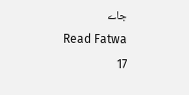جاے
Read Fatwa
17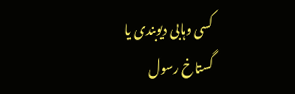کسی وہابی دیوبندی یا گستاخ رسول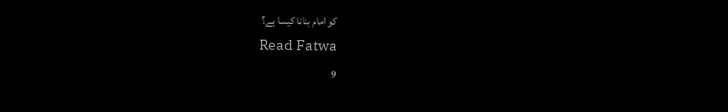کو امام بنانا کیسا ہے؟
Read Fatwa
9